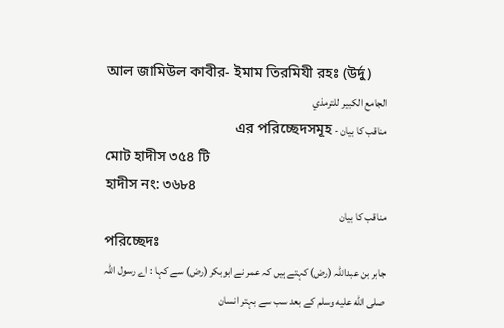আল জামিউল কাবীর- ইমাম তিরমিযী রহঃ (উর্দু)
الجامع الكبير للترمذي
مناقب کا بیان - এর পরিচ্ছেদসমূহ
মোট হাদীস ৩৫৪ টি
হাদীস নং: ৩৬৮৪
مناقب کا بیان
পরিচ্ছেদঃ
جابر بن عبداللہ (رض) کہتے ہیں کہ عمر نے ابوبکر (رض) سے کہا : اے رسول اللہ صلى الله عليه وسلم کے بعد سب سے بہتر انسان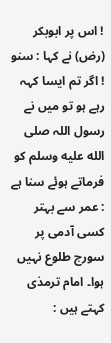! اس پر ابوبکر (رض) نے کہا : سنو ! اگر تم ایسا کہہ رہے ہو تو میں نے رسول اللہ صلى الله عليه وسلم کو فرماتے ہوئے سنا ہے : عمر سے بہتر کسی آدمی پر سورج طلوع نہیں ہوا۔ امام ترمذی کہتے ہیں :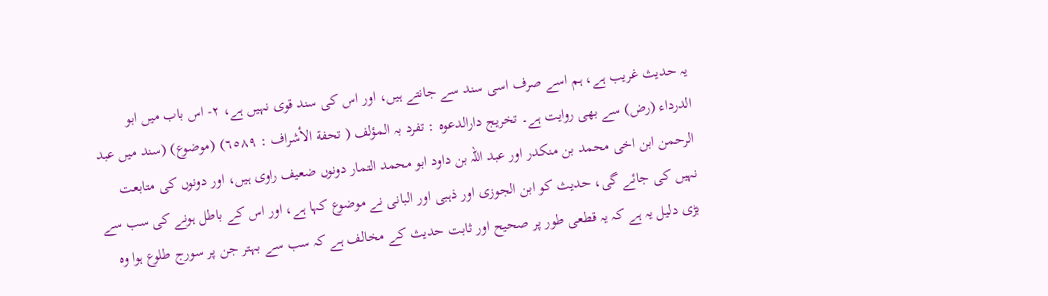یہ حدیث غریب ہے، ہم اسے صرف اسی سند سے جانتے ہیں، اور اس کی سند قوی نہیں ہے، ٢- اس باب میں ابو الدرداء (رض) سے بھی روایت ہے۔ تخریج دارالدعوہ : تفرد بہ المؤلف ( تحفة الأشراف : ٦٥٨٩) (موضوع) (سند میں عبد الرحمن ابن اخی محمد بن منکدر اور عبد اللہ بن داود ابو محمد التمار دونوں ضعیف راوی ہیں، اور دونوں کی متابعت نہیں کی جائے گی، حدیث کو ابن الجوزی اور ذہبی اور البانی نے موضوع کہا ہے، اور اس کے باطل ہونے کی سب سے بڑی دلیل یہ ہے کہ یہ قطعی طور پر صحیح اور ثابت حدیث کے مخالف ہے کہ سب سے بہتر جن پر سورج طلوع ہوا وہ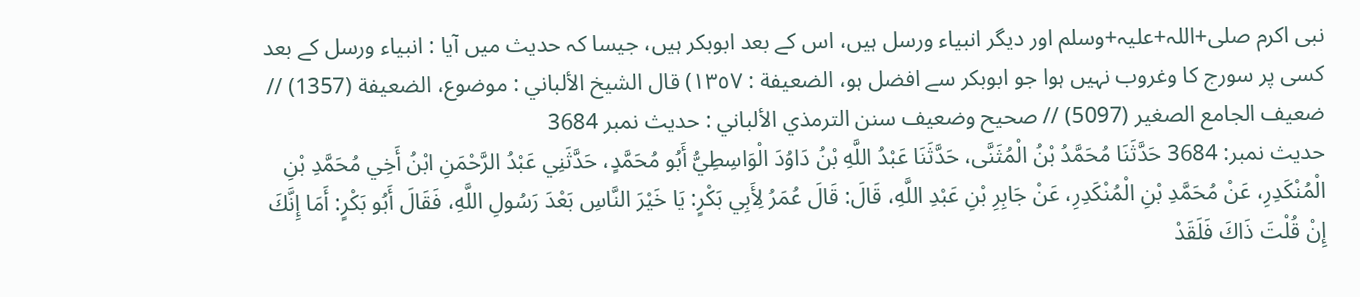نبی اکرم صلی+اللہ+علیہ+وسلم اور دیگر انبیاء ورسل ہیں، اس کے بعد ابوبکر ہیں، جیسا کہ حدیث میں آیا : انبیاء ورسل کے بعد کسی پر سورج کا وغروب نہیں ہوا جو ابوبکر سے افضل ہو، الضعیفة : ١٣٥٧) قال الشيخ الألباني : موضوع، الضعيفة (1357) // ضعيف الجامع الصغير (5097) // صحيح وضعيف سنن الترمذي الألباني : حديث نمبر 3684
حدیث نمبر: 3684 حَدَّثَنَا مُحَمَّدُ بْنُ الْمُثَنَّى، حَدَّثَنَا عَبْدُ اللَّهِ بْنُ دَاوُدَ الْوَاسِطِيُّ أَبُو مُحَمَّدٍ، حَدَّثَنِي عَبْدُ الرَّحْمَنِ ابْنُ أَخِي مُحَمَّدِ بْنِ الْمُنْكَدِرِ، عَنْ مُحَمَّدِ بْنِ الْمُنْكَدِرِ، عَنْ جَابِرِ بْنِ عَبْدِ اللَّهِ، قَالَ: قَالَ عُمَرُ لِأَبِي بَكْرٍ: يَا خَيْرَ النَّاسِ بَعْدَ رَسُولِ اللَّهِ، فَقَالَ أَبُو بَكْرٍ: أَمَا إِنَّكَ إِنْ قُلْتَ ذَاكَ فَلَقَدْ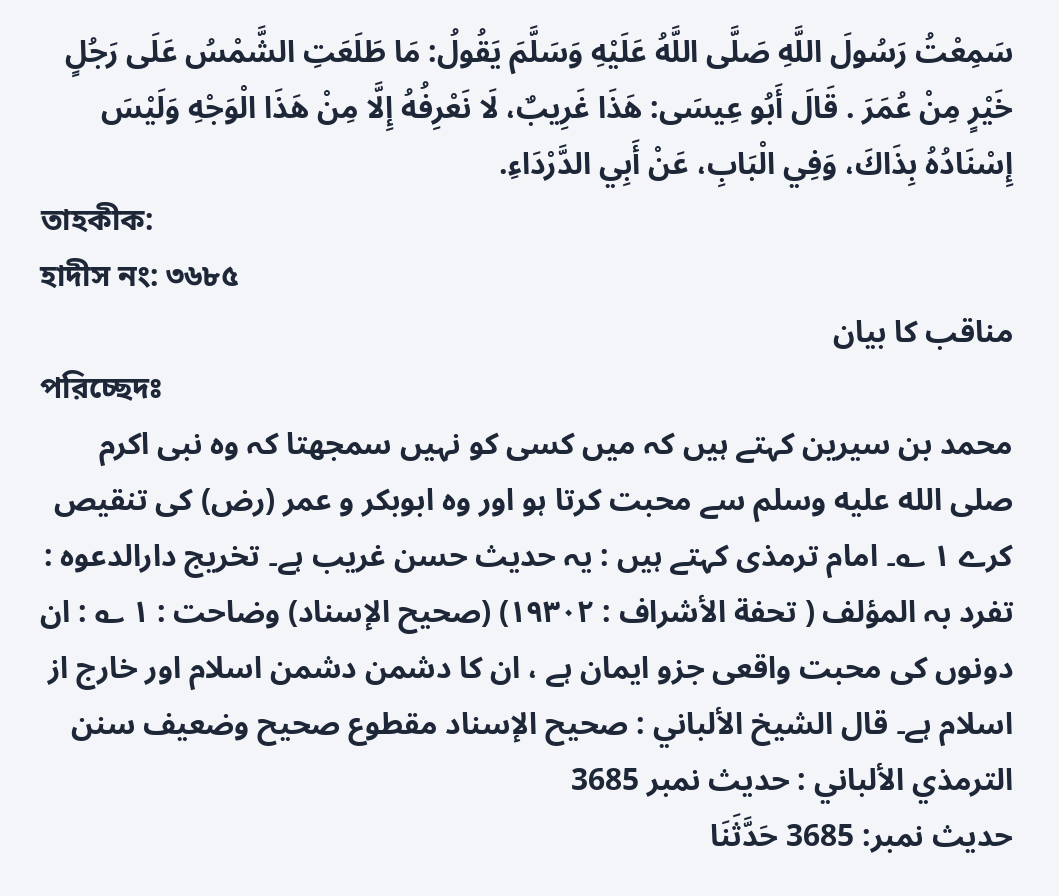سَمِعْتُ رَسُولَ اللَّهِ صَلَّى اللَّهُ عَلَيْهِ وَسَلَّمَ يَقُولُ: مَا طَلَعَتِ الشَّمْسُ عَلَى رَجُلٍ خَيْرٍ مِنْ عُمَرَ . قَالَ أَبُو عِيسَى: هَذَا غَرِيبٌ، لَا نَعْرِفُهُ إِلَّا مِنْ هَذَا الْوَجْهِ وَلَيْسَ إِسْنَادُهُ بِذَاكَ، وَفِي الْبَابِ، عَنْ أَبِي الدَّرْدَاءِ.
তাহকীক:
হাদীস নং: ৩৬৮৫
مناقب کا بیان
পরিচ্ছেদঃ
محمد بن سیرین کہتے ہیں کہ میں کسی کو نہیں سمجھتا کہ وہ نبی اکرم صلى الله عليه وسلم سے محبت کرتا ہو اور وہ ابوبکر و عمر (رض) کی تنقیص کرے ١ ؎۔ امام ترمذی کہتے ہیں : یہ حدیث حسن غریب ہے۔ تخریج دارالدعوہ : تفرد بہ المؤلف ( تحفة الأشراف : ١٩٣٠٢) (صحیح الإسناد) وضاحت : ١ ؎ : ان دونوں کی محبت واقعی جزو ایمان ہے ، ان کا دشمن دشمن اسلام اور خارج از اسلام ہے۔ قال الشيخ الألباني : صحيح الإسناد مقطوع صحيح وضعيف سنن الترمذي الألباني : حديث نمبر 3685
حدیث نمبر: 3685 حَدَّثَنَا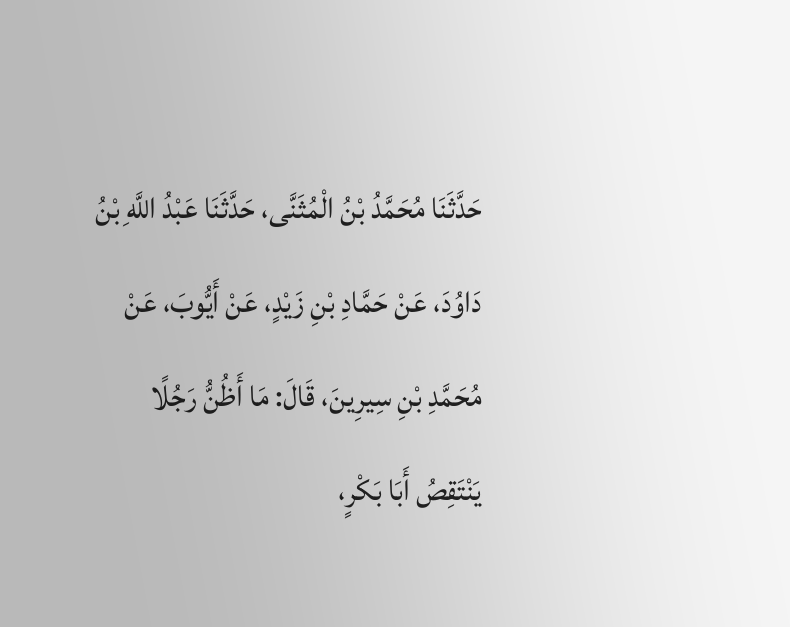حَدَّثَنَا مُحَمَّدُ بْنُ الْمُثَنَّى، حَدَّثَنَا عَبْدُ اللَّهِ بْنُ دَاوُدَ، عَنْ حَمَّادِ بْنِ زَيْدٍ، عَنْ أَيُّوبَ، عَنْ مُحَمَّدِ بْنِ سِيرِينَ، قَالَ: مَا أَظُنُّ رَجُلًا يَنْتَقِصُ أَبَا بَكْرٍ،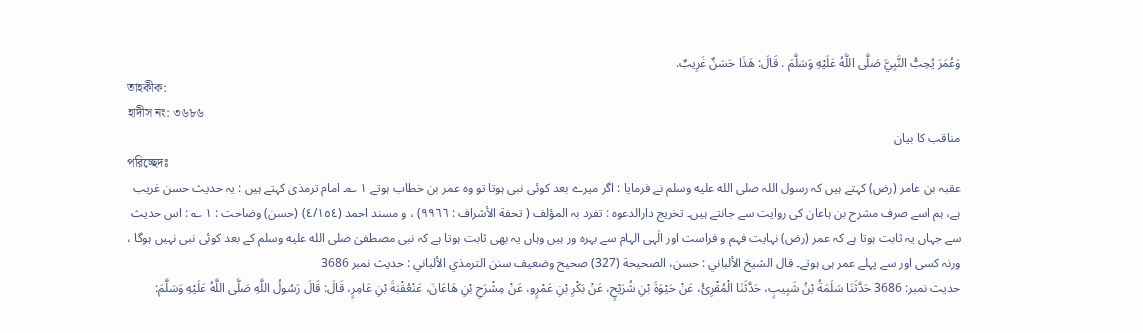وَعُمَرَ يُحِبُّ النَّبِيَّ صَلَّى اللَّهُ عَلَيْهِ وَسَلَّمَ . قَالَ: هَذَا حَسَنٌ غَرِيبٌ.
তাহকীক:
হাদীস নং: ৩৬৮৬
مناقب کا بیان
পরিচ্ছেদঃ
عقبہ بن عامر (رض) کہتے ہیں کہ رسول اللہ صلى الله عليه وسلم نے فرمایا : اگر میرے بعد کوئی نبی ہوتا تو وہ عمر بن خطاب ہوتے ١ ؎۔ امام ترمذی کہتے ہیں : یہ حدیث حسن غریب ہے، ہم اسے صرف مشرح بن ہاعان کی روایت سے جانتے ہیں۔ تخریج دارالدعوہ : تفرد بہ المؤلف ( تحفة الأشراف : ٩٩٦٦) ، و مسند احمد (٤/١٥٤) (حسن) وضاحت : ١ ؎ : اس حدیث سے جہاں یہ ثابت ہوتا ہے کہ عمر (رض) نہایت فہم و فراست اور الٰہی الہام سے بہرہ ور ہیں وہاں یہ بھی ثابت ہوتا ہے کہ نبی مصطفیٰ صلى الله عليه وسلم کے بعد کوئی نبی نہیں ہوگا ، ورنہ کسی اور سے پہلے عمر ہی ہوتے۔ قال الشيخ الألباني : حسن، الصحيحة (327) صحيح وضعيف سنن الترمذي الألباني : حديث نمبر 3686
حدیث نمبر: 3686 حَدَّثَنَا سَلَمَةُ بْنُ شَبِيبٍ، حَدَّثَنَا الْمُقْرِئُ، عَنْ حَيْوَةَ بْنِ شُرَيْحٍ، عَنْ بَكْرِ بْنِ عَمْرٍو، عَنْ مِشْرَحِ بْنِ هَاعَانَ، عَنْعُقْبَةَ بْنِ عَامِرٍ، قَالَ: قَالَ رَسُولُ اللَّهِ صَلَّى اللَّهُ عَلَيْهِ وَسَلَّمَ: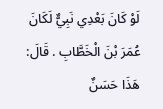لَوْ كَانَ بَعْدِي نَبِيٌّ لَكَانَ عُمَرَ بْنَ الْخَطَّابِ . قَالَ: هَذَا حَسَنٌ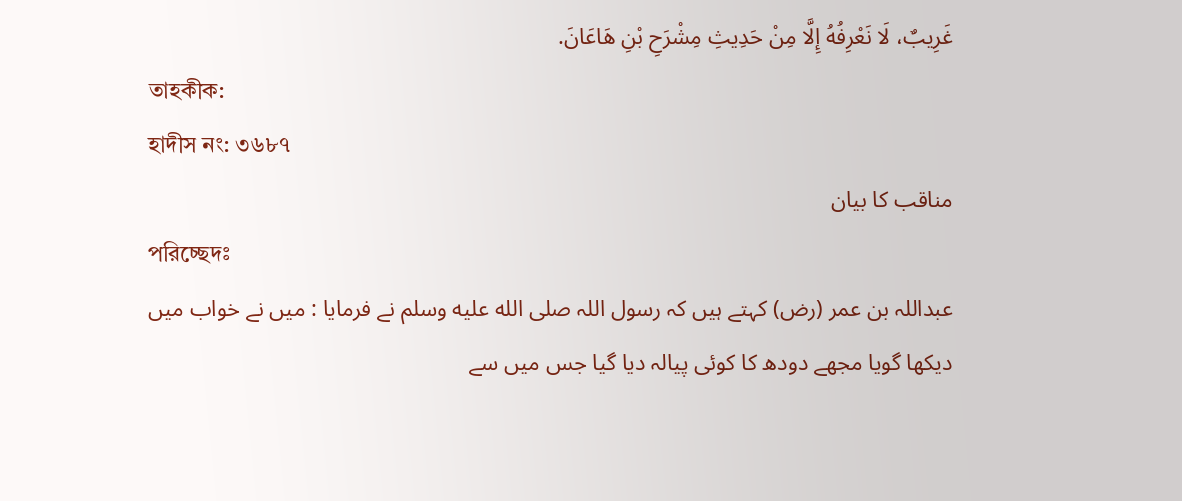غَرِيبٌ، لَا نَعْرِفُهُ إِلَّا مِنْ حَدِيثِ مِشْرَحِ بْنِ هَاعَانَ.
তাহকীক:
হাদীস নং: ৩৬৮৭
مناقب کا بیان
পরিচ্ছেদঃ
عبداللہ بن عمر (رض) کہتے ہیں کہ رسول اللہ صلى الله عليه وسلم نے فرمایا : میں نے خواب میں دیکھا گویا مجھے دودھ کا کوئی پیالہ دیا گیا جس میں سے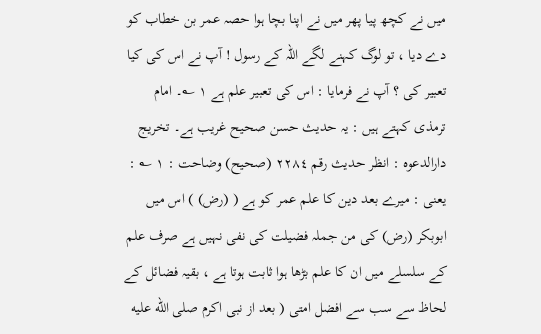میں نے کچھ پیا پھر میں نے اپنا بچا ہوا حصہ عمر بن خطاب کو دے دیا ، تو لوگ کہنے لگے اللہ کے رسول ! آپ نے اس کی کیا تعبیر کی ؟ آپ نے فرمایا : اس کی تعبیر علم ہے ١ ؎۔ امام ترمذی کہتے ہیں : یہ حدیث حسن صحیح غریب ہے۔ تخریج دارالدعوہ : انظر حدیث رقم ٢٢٨٤ (صحیح) وضاحت : ١ ؎ : یعنی : میرے بعد دین کا علم عمر کو ہے ( (رض) ) اس میں ابوبکر (رض) کی من جملہ فضیلت کی نفی نہیں ہے صرف علم کے سلسلے میں ان کا علم بڑھا ہوا ثابت ہوتا ہے ، بقیہ فضائل کے لحاظ سے سب سے افضل امتی ( بعد از نبی اکرم صلى الله عليه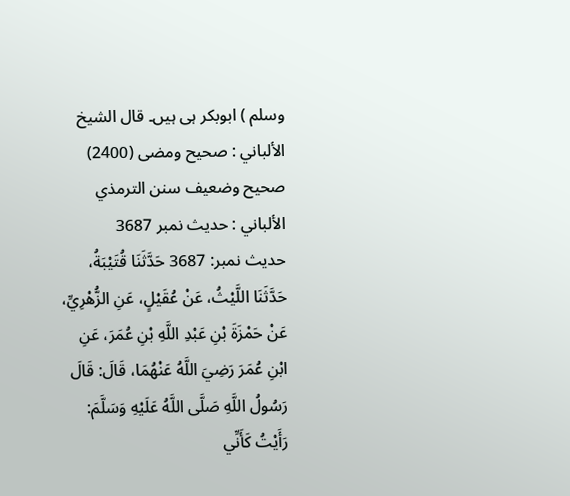وسلم ) ابوبکر ہی ہیں۔ قال الشيخ الألباني : صحيح ومضی (2400) صحيح وضعيف سنن الترمذي الألباني : حديث نمبر 3687
حدیث نمبر: 3687 حَدَّثَنَا قُتَيْبَةُ، حَدَّثَنَا اللَّيْثُ، عَنْ عُقَيْلٍ، عَنِ الزُّهْرِيِّ، عَنْ حَمْزَةَ بْنِ عَبْدِ اللَّهِ بْنِ عُمَرَ، عَنِ ابْنِ عُمَرَ رَضِيَ اللَّهُ عَنْهُمَا، قَالَ: قَالَ رَسُولُ اللَّهِ صَلَّى اللَّهُ عَلَيْهِ وَسَلَّمَ: رَأَيْتُ كَأَنِّي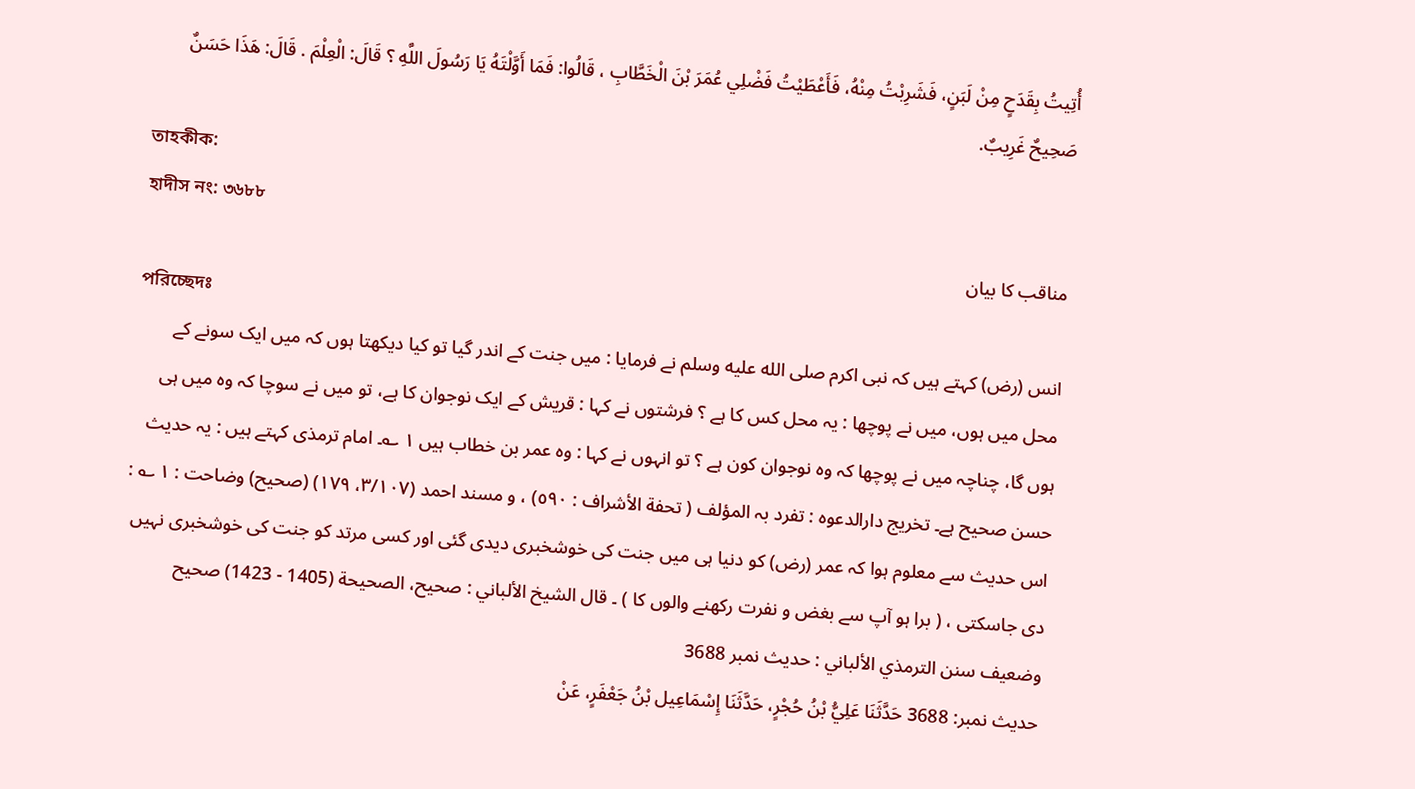أُتِيتُ بِقَدَحٍ مِنْ لَبَنٍ، فَشَرِبْتُ مِنْهُ، فَأَعْطَيْتُ فَضْلِي عُمَرَ بْنَ الْخَطَّابِ ، قَالُوا: فَمَا أَوَّلْتَهُ يَا رَسُولَ اللَّهِ ؟ قَالَ: الْعِلْمَ . قَالَ: هَذَا حَسَنٌ صَحِيحٌ غَرِيبٌ.
তাহকীক:
হাদীস নং: ৩৬৮৮
مناقب کا بیان
পরিচ্ছেদঃ
انس (رض) کہتے ہیں کہ نبی اکرم صلى الله عليه وسلم نے فرمایا : میں جنت کے اندر گیا تو کیا دیکھتا ہوں کہ میں ایک سونے کے محل میں ہوں، میں نے پوچھا : یہ محل کس کا ہے ؟ فرشتوں نے کہا : قریش کے ایک نوجوان کا ہے، تو میں نے سوچا کہ وہ میں ہی ہوں گا، چناچہ میں نے پوچھا کہ وہ نوجوان کون ہے ؟ تو انہوں نے کہا : وہ عمر بن خطاب ہیں ١ ؎۔ امام ترمذی کہتے ہیں : یہ حدیث حسن صحیح ہے۔ تخریج دارالدعوہ : تفرد بہ المؤلف ( تحفة الأشراف : ٥٩٠) ، و مسند احمد (٣/١٠٧، ١٧٩) (صحیح) وضاحت : ١ ؎ : اس حدیث سے معلوم ہوا کہ عمر (رض) کو دنیا ہی میں جنت کی خوشخبری دیدی گئی اور کسی مرتد کو جنت کی خوشخبری نہیں دی جاسکتی ، ( برا ہو آپ سے بغض و نفرت رکھنے والوں کا ) ۔ قال الشيخ الألباني : صحيح، الصحيحة (1405 - 1423) صحيح وضعيف سنن الترمذي الألباني : حديث نمبر 3688
حدیث نمبر: 3688 حَدَّثَنَا عَلِيُّ بْنُ حُجْرٍ، حَدَّثَنَا إِسْمَاعِيل بْنُ جَعْفَرٍ، عَنْ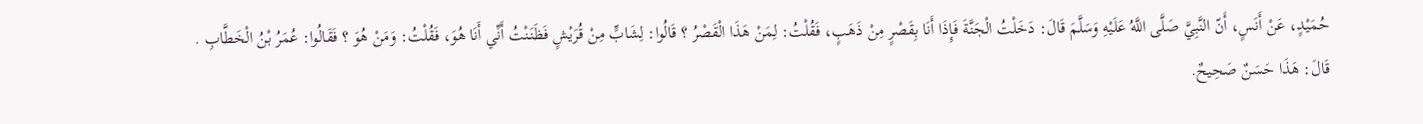حُمَيْدٍ، عَنْ أَنَسٍ، أَنّ النَّبِيَّ صَلَّى اللَّهُ عَلَيْهِ وَسَلَّمَ قَالَ: دَخَلْتُ الْجَنَّةَ فَإِذَا أَنَا بِقَصْرٍ مِنْ ذَهَبٍ، فَقُلْتُ: لِمَنْ هَذَا الْقَصْرُ ؟ قَالُوا: لِشَابٍّ مِنْ قُرَيْشٍ فَظَنَنْتُ أَنِّي أَنَا هُوَ، فَقُلْتُ: وَمَنْ هُوَ ؟ فَقَالُوا: عُمَرُ بْنُ الْخَطَّابِ . قَالَ: هَذَا حَسَنٌ صَحِيحٌ.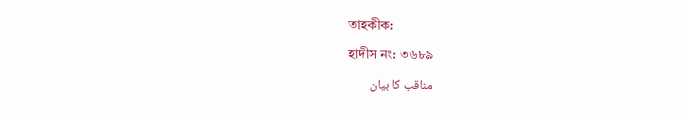তাহকীক:
হাদীস নং: ৩৬৮৯
مناقب کا بیان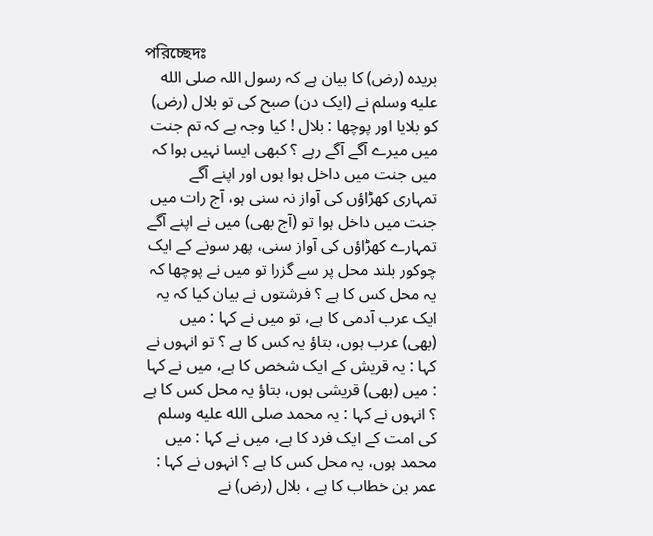পরিচ্ছেদঃ
بریدہ (رض) کا بیان ہے کہ رسول اللہ صلى الله عليه وسلم نے (ایک دن) صبح کی تو بلال (رض) کو بلایا اور پوچھا : بلال ! کیا وجہ ہے کہ تم جنت میں میرے آگے آگے رہے ؟ کبھی ایسا نہیں ہوا کہ میں جنت میں داخل ہوا ہوں اور اپنے آگے تمہاری کھڑاؤں کی آواز نہ سنی ہو، آج رات میں جنت میں داخل ہوا تو (آج بھی) میں نے اپنے آگے تمہارے کھڑاؤں کی آواز سنی، پھر سونے کے ایک چوکور بلند محل پر سے گزرا تو میں نے پوچھا کہ یہ محل کس کا ہے ؟ فرشتوں نے بیان کیا کہ یہ ایک عرب آدمی کا ہے، تو میں نے کہا : میں (بھی) عرب ہوں، بتاؤ یہ کس کا ہے ؟ تو انہوں نے کہا : یہ قریش کے ایک شخص کا ہے، میں نے کہا : میں (بھی) قریشی ہوں، بتاؤ یہ محل کس کا ہے ؟ انہوں نے کہا : یہ محمد صلى الله عليه وسلم کی امت کے ایک فرد کا ہے، میں نے کہا : میں محمد ہوں، یہ محل کس کا ہے ؟ انہوں نے کہا : عمر بن خطاب کا ہے ، بلال (رض) نے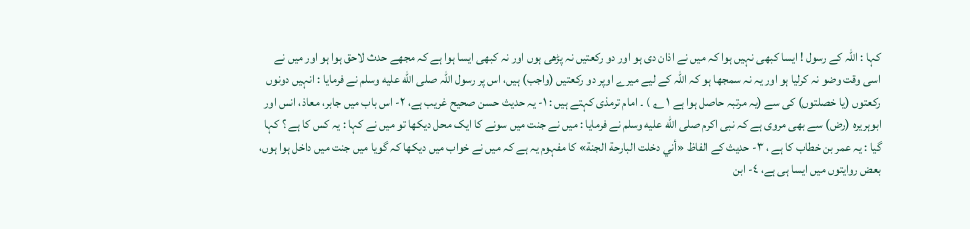کہا : اللہ کے رسول ! ایسا کبھی نہیں ہوا کہ میں نے اذان دی ہو اور دو رکعتیں نہ پڑھی ہوں اور نہ کبھی ایسا ہوا ہے کہ مجھے حدث لاحق ہوا ہو اور میں نے اسی وقت وضو نہ کرلیا ہو اور یہ نہ سمجھا ہو کہ اللہ کے لیے میرے اوپر دو رکعتیں (واجب) ہیں، اس پر رسول اللہ صلى الله عليه وسلم نے فرمایا : انہیں دونوں رکعتوں (یا خصلتوں) کی سے (یہ مرتبہ حاصل ہوا ہے ١ ؎ ) ۔ امام ترمذی کہتے ہیں : ١- یہ حدیث حسن صحیح غریب ہے، ٢- اس باب میں جابر، معاذ، انس اور ابوہریرہ (رض) سے بھی مروی ہے کہ نبی اکرم صلى الله عليه وسلم نے فرمایا : میں نے جنت میں سونے کا ایک محل دیکھا تو میں نے کہا : یہ کس کا ہے ؟ کہا گیا : یہ عمر بن خطاب کا ہے ، ٣- حدیث کے الفاظ «أني دخلت البارحة الجنة» کا مفہوم یہ ہے کہ میں نے خواب میں دیکھا کہ گویا میں جنت میں داخل ہوا ہوں، بعض روایتوں میں ایسا ہی ہے، ٤- ابن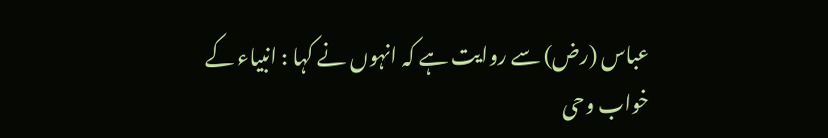عباس (رض) سے روایت ہے کہ انہوں نے کہا : انبیاء کے خواب وحی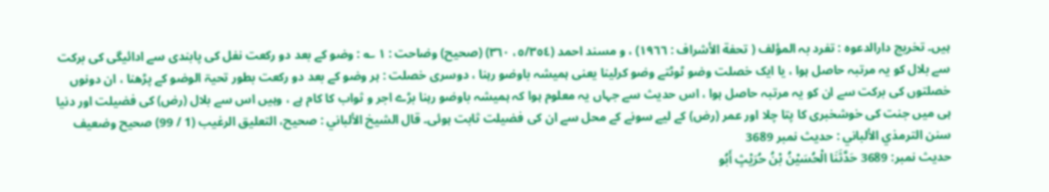ہیں۔ تخریج دارالدعوہ : تفرد بہ المؤلف ( تحفة الأشراف : ١٩٦٦) ، و مسند احمد (٥/٣٥٤، ٣٦٠) (صحیح) وضاحت : ١ ؎ : وضو کے بعد دو رکعت نفل کی پابندی سے ادائیگی کی برکت سے بلال کو یہ مرتبہ حاصل ہوا ، یا ایک خصلت وضو ٹوٹتے وضو کرلینا یعنی ہمیشہ باوضو رہنا ، دوسری خصلت : ہر وضو کے بعد دو رکعت بطور تحیۃ الوضو کے پڑھنا ، ان دونوں خصلتوں کی برکت سے ان کو یہ مرتبہ حاصل ہوا ، اس حدیث سے جہاں یہ معلوم ہوا کہ ہمیشہ باوضو رہنا بڑے اجر و ثواب کا کام ہے ، وہیں اس سے بلال (رض) کی فضیلت اور دنیا ہی میں جنت کی خوشخبری کا پتا چلا اور عمر (رض) کے لیے سونے کے محل سے ان کی فضیلت ثابت ہوئی۔ قال الشيخ الألباني : صحيح، التعليق الرغيب (1 / 99) صحيح وضعيف سنن الترمذي الألباني : حديث نمبر 3689
حدیث نمبر: 3689 حَدَّثَنَا الْحُسَيْنُ بْنُ حُرَيْثٍ أَبُو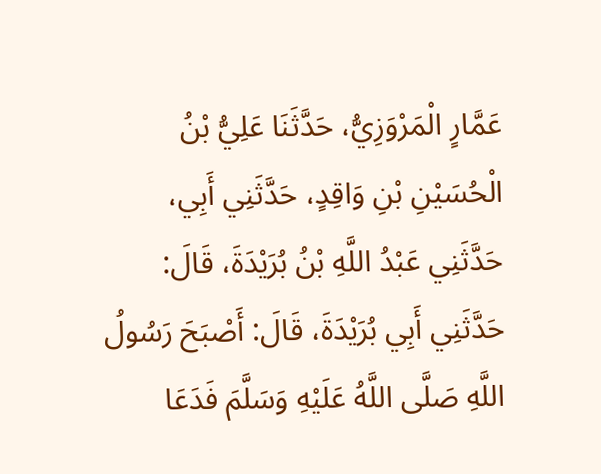عَمَّارٍ الْمَرْوَزِيُّ، حَدَّثَنَا عَلِيُّ بْنُ الْحُسَيْنِ بْنِ وَاقِدٍ، حَدَّثَنِي أَبِي، حَدَّثَنِي عَبْدُ اللَّهِ بْنُ بُرَيْدَةَ، قَالَ: حَدَّثَنِي أَبِي بُرَيْدَةَ، قَالَ: أَصْبَحَ رَسُولُ اللَّهِ صَلَّى اللَّهُ عَلَيْهِ وَسَلَّمَ فَدَعَا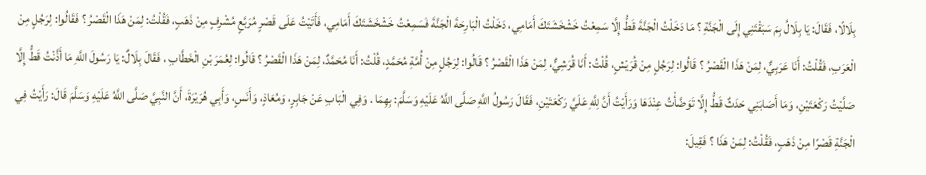بِلَالًا، فَقَالَ: يَا بِلَالُ بِمَ سَبَقْتَنِي إِلَى الْجَنَّةِ ؟ مَا دَخَلْتُ الْجَنَّةَ قَطُّ إِلَّا سَمِعْتُ خَشْخَشَتَكَ أَمَامِي، دَخَلْتُ الْبَارِحَةَ الْجَنَّةَ فَسَمِعْتُ خَشْخَشَتَكَ أَمَامِي، فَأَتَيْتُ عَلَى قَصْرٍ مُرَبَّعٍ مُشْرِفٍ مِنْ ذَهَبٍ، فَقُلْتُ: لِمَنْ هَذَا الْقَصْرُ ؟ فَقَالُوا: لِرَجُلٍ مِنْ الْعَرَبِ، فَقُلْتُ: أَنَا عَرَبِيٌّ، لِمَنْ هَذَا الْقَصْرُ ؟ قَالُوا: لِرَجُلٍ مِنْ قُرَيْشٍ، قُلْتُ: أَنَا قُرَشِيٌّ، لِمَنْ هَذَا الْقَصْرُ ؟ قَالُوا: لِرَجُلٍ مِنْ أُمَّةِ مُحَمَّدٍ، قُلْتُ: أَنَا مُحَمَّدٌ، لِمَنْ هَذَا الْقَصْرُ ؟ قَالُوا: لِعُمَرَ بْنِ الْخَطَّابِ ، فَقَالَ بِلَالٌ: يَا رَسُولَ اللَّهِ مَا أَذَّنْتُ قَطُّ إِلَّا صَلَّيْتُ رَكْعَتَيْنِ، وَمَا أَصَابَنِي حَدَثٌ قَطُّ إِلَّا تَوَضَّأْتُ عِنْدَهَا وَرَأَيْتُ أَنَّ لِلَّهِ عَلَيَّ رَكْعَتَيْنِ، فَقَالَ رَسُولُ اللَّهِ صَلَّى اللَّهُ عَلَيْهِ وَسَلَّمَ: بِهِمَا . وَفِي الْبَابِ عَنْ جَابِرٍ، وَمُعَاذٍ، وَأَنَسٍ، وَأَبِي هُرَيْرَةَ، أَنَّ النَّبِيَّ صَلَّى اللَّهُ عَلَيْهِ وَسَلَّمَ قَالَ: رَأَيْتُ فِي الْجَنَّةِ قَصْرًا مِنْ ذَهَبٍ، فَقُلْتُ: لِمَنْ هَذَا ؟ فَقِيلَ: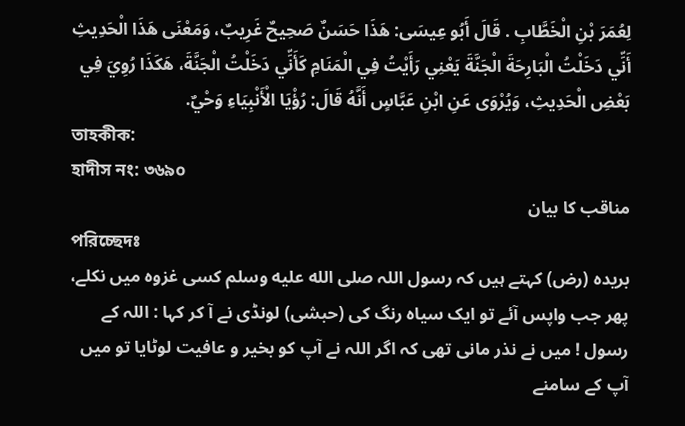لِعُمَرَ بْنِ الْخَطَّابِ . قَالَ أَبُو عِيسَى: هَذَا حَسَنٌ صَحِيحٌ غَرِيبٌ، وَمَعْنَى هَذَا الْحَدِيثِ أَنِّي دَخَلْتُ الْبَارِحَةَ الْجَنَّةَ يَعْنِي رَأَيْتُ فِي الْمَنَامِ كَأَنِّي دَخَلْتُ الْجَنَّةَ، هَكَذَا رُوِيَ فِي بَعْضِ الْحَدِيثِ، وَيُرْوَى عَنِ ابْنِ عَبَّاسٍ أَنَّهُ قَالَ: رُؤْيَا الْأَنْبِيَاءِ وَحْيٌ.
তাহকীক:
হাদীস নং: ৩৬৯০
مناقب کا بیان
পরিচ্ছেদঃ
بریدہ (رض) کہتے ہیں کہ رسول اللہ صلى الله عليه وسلم کسی غزوہ میں نکلے، پھر جب واپس آئے تو ایک سیاہ رنگ کی (حبشی) لونڈی نے آ کر کہا : اللہ کے رسول ! میں نے نذر مانی تھی کہ اگر اللہ نے آپ کو بخیر و عافیت لوٹایا تو میں آپ کے سامنے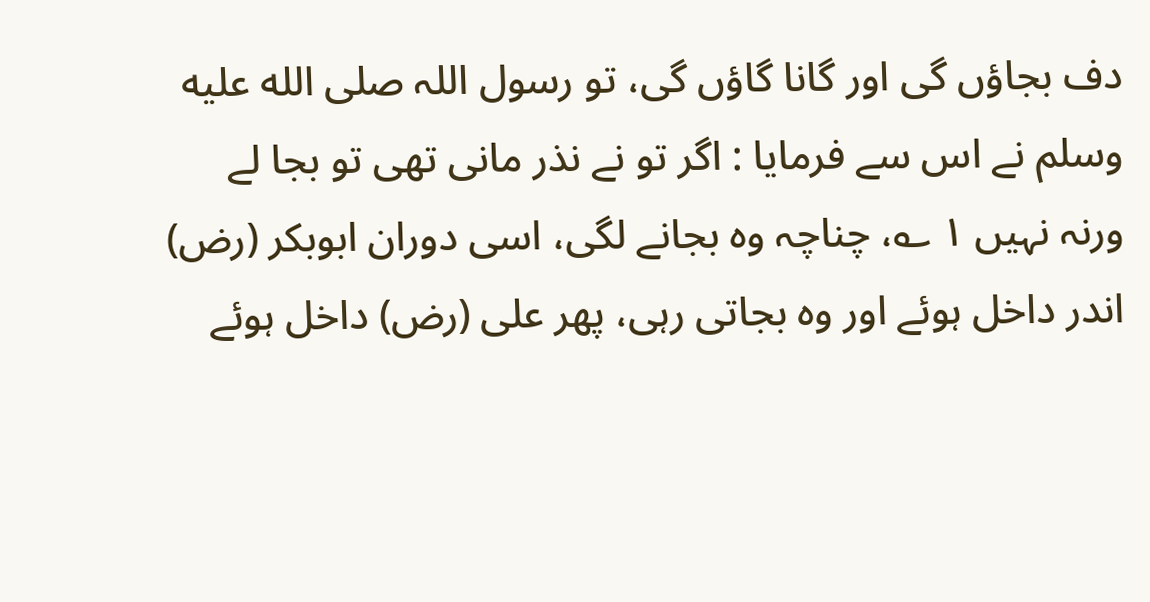دف بجاؤں گی اور گانا گاؤں گی، تو رسول اللہ صلى الله عليه وسلم نے اس سے فرمایا : اگر تو نے نذر مانی تھی تو بجا لے ورنہ نہیں ١ ؎، چناچہ وہ بجانے لگی، اسی دوران ابوبکر (رض) اندر داخل ہوئے اور وہ بجاتی رہی، پھر علی (رض) داخل ہوئے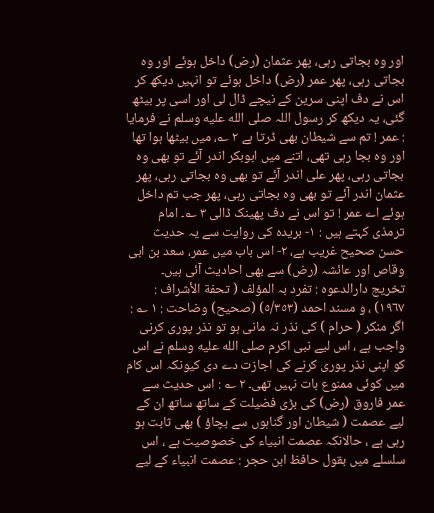اور وہ بجاتی رہی، پھر عثمان (رض) داخل ہوئے اور وہ بجاتی رہی، پھر عمر (رض) داخل ہوئے تو انہیں دیکھ کر اس نے دف اپنی سرین کے نیچے ڈال لی اور اسی پر بیٹھ گئی، یہ دیکھ کر رسول اللہ صلى الله عليه وسلم نے فرمایا : عمر ! تم سے شیطان بھی ڈرتا ہے ٢ ؎، میں بیٹھا ہوا تھا اور وہ بجا رہی تھی، اتنے میں ابوبکر اندر آئے تو بھی وہ بجاتی رہی، پھر علی اندر آئے تو بھی وہ بجاتی رہی، پھر عثمان اندر آئے تو بھی وہ بجاتی رہی، پھر جب تم داخل ہوئے اے عمر ! تو اس نے دف پھینک ڈالی ٣ ؎۔ امام ترمذی کہتے ہیں : ١- بریدہ کی روایت سے یہ حدیث حسن صحیح غریب ہے، ٢- اس باب میں عمر، سعد بن ابی وقاص اور عائشہ (رض) سے بھی احادیث آئی ہیں۔ تخریج دارالدعوہ : تفرد بہ المؤلف ( تحفة الأشراف : ١٩٦٧) ، و مسند احمد (٥/٣٥٣) (صحیح) وضاحت : ١ ؎ : اگر منکر ( حرام ) کی نذر نہ مانی ہو تو نذر پوری کرنی واجب ہے ، اس لیے نبی اکرم صلى الله عليه وسلم نے اس کو اپنی نذر پوری کرنے کی اجازت دے دی کیونکہ اس کام میں کوئی ممنوع بات نہیں تھی۔ ٢ ؎ : اس حدیث سے عمر فاروق (رض) کی بڑی فضیلت کے ساتھ ساتھ ان کے لیے عصمت ( شیطان اور گناہوں سے بچاؤ ) بھی ثابت ہو رہی ہے ، حالانکہ عصمت انبیاء کی خصوصیت ہے ، اس سلسلے میں بقول حافظ ابن حجر : عصمت انبیاء کے لیے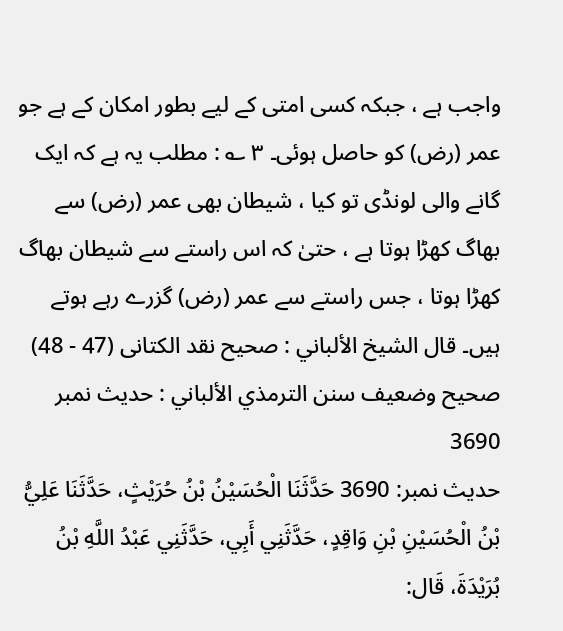واجب ہے ، جبکہ کسی امتی کے لیے بطور امکان کے ہے جو عمر (رض) کو حاصل ہوئی۔ ٣ ؎ : مطلب یہ ہے کہ ایک گانے والی لونڈی تو کیا ، شیطان بھی عمر (رض) سے بھاگ کھڑا ہوتا ہے ، حتیٰ کہ اس راستے سے شیطان بھاگ کھڑا ہوتا ، جس راستے سے عمر (رض) گزرے رہے ہوتے ہیں۔ قال الشيخ الألباني : صحيح نقد الکتانی (47 - 48) صحيح وضعيف سنن الترمذي الألباني : حديث نمبر 3690
حدیث نمبر: 3690 حَدَّثَنَا الْحُسَيْنُ بْنُ حُرَيْثٍ، حَدَّثَنَا عَلِيُّ بْنُ الْحُسَيْنِ بْنِ وَاقِدٍ، حَدَّثَنِي أَبِي، حَدَّثَنِي عَبْدُ اللَّهِ بْنُ بُرَيْدَةَ، قَال: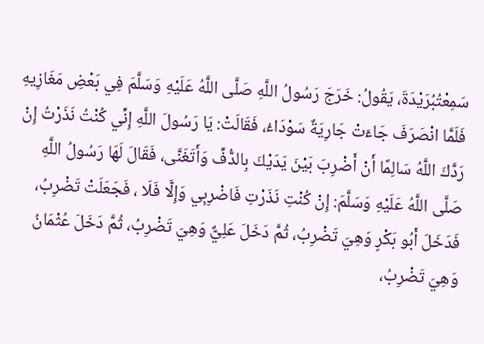سَمِعْتُبُرَيْدَةَ، يَقُولُ: خَرَجَ رَسُولُ اللَّهِ صَلَّى اللَّهُ عَلَيْهِ وَسَلَّمَ فِي بَعْضِ مَغَازِيهِ فَلَمَّا انْصَرَفَ جَاءَتْ جَارِيَةٌ سَوْدَاءُ، فَقَالَتْ: يَا رَسُولَ اللَّهِ إِنِّي كُنْتُ نَذَرْتُ إِنْ رَدَّكَ اللَّهُ سَالِمًا أَنْ أَضْرِبَ بَيْنَ يَدَيْكَ بِالدُّفِّ وَأَتَغَنَّى، فَقَالَ لَهَا رَسُولُ اللَّهِ صَلَّى اللَّهُ عَلَيْهِ وَسَلَّمَ: إِنْ كُنْتِ نَذَرْتِ فَاضْرِبِي وَإِلَّا فَلَا ، فَجَعَلَتْ تَضْرِبُ، فَدَخَلَ أَبُو بَكْرٍ وَهِيَ تَضْرِبُ، ثُمَّ دَخَلَ عَلِيٌّ وَهِيَ تَضْرِبُ، ثُمَّ دَخَلَ عُثْمَانُ وَهِيَ تَضْرِبُ،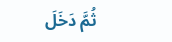ثُمَّ دَخَلَ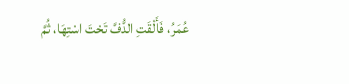عُمَرُ، فَأَلْقَتِ الدُّفَّ تَحْتَ اسْتِهَا، ثُمَّ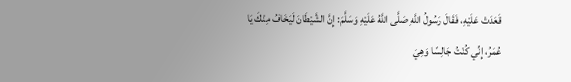قَعَدَتْ عَلَيْهِ، فَقَالَ رَسُولُ اللَّهِ صَلَّى اللَّهُ عَلَيْهِ وَسَلَّمَ: إِنَّ الشَّيْطَانَ لَيَخَافُ مِنْكَ يَا عُمَرُ، إِنِّي كُنْتُ جَالِسًا وَهِيَ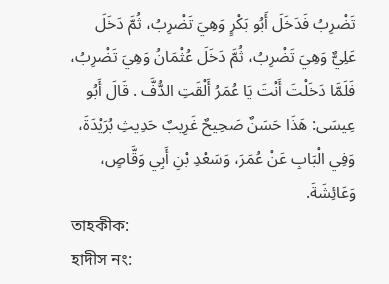تَضْرِبُ فَدَخَلَ أَبُو بَكْرٍ وَهِيَ تَضْرِبُ، ثُمَّ دَخَلَ عَلِيٌّ وَهِيَ تَضْرِبُ، ثُمَّ دَخَلَ عُثْمَانُ وَهِيَ تَضْرِبُ، فَلَمَّا دَخَلْتَ أَنْتَ يَا عُمَرُ أَلْقَتِ الدُّفَّ . قَالَ أَبُو عِيسَى: هَذَا حَسَنٌ صَحِيحٌ غَرِيبٌ حَدِيثِ بُرَيْدَةَ، وَفِي الْبَابِ عَنْ عُمَرَ، وَسَعْدِ بْنِ أَبِي وَقَّاصٍ، وَعَائِشَةَ.
তাহকীক:
হাদীস নং: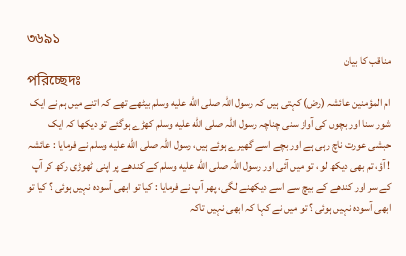৩৬৯১
مناقب کا بیان
পরিচ্ছেদঃ
ام المؤمنین عائشہ (رض) کہتی ہیں کہ رسول اللہ صلى الله عليه وسلم بیٹھے تھے کہ اتنے میں ہم نے ایک شور سنا اور بچوں کی آواز سنی چناچہ رسول اللہ صلى الله عليه وسلم کھڑے ہوگئے تو دیکھا کہ ایک حبشی عورت ناچ رہی ہے اور بچے اسے گھیرے ہوئے ہیں، رسول اللہ صلى الله عليه وسلم نے فرمایا : عائشہ ! آؤ، تم بھی دیکھ لو ، تو میں آئی اور رسول اللہ صلى الله عليه وسلم کے کندھے پر اپنی ٹھوڑی رکھ کر آپ کے سر اور کندھے کے بیچ سے اسے دیکھنے لگی، پھر آپ نے فرمایا : کیا تو ابھی آسودہ نہیں ہوئی ؟ کیا تو ابھی آسودہ نہیں ہوئی ؟ تو میں نے کہا کہ ابھی نہیں تاکہ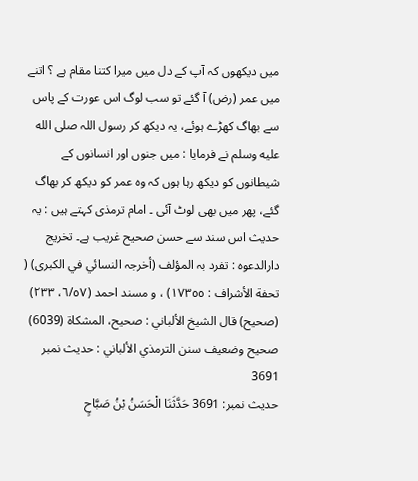میں دیکھوں کہ آپ کے دل میں میرا کتنا مقام ہے ؟ اتنے میں عمر (رض) آ گئے تو سب لوگ اس عورت کے پاس سے بھاگ کھڑے ہوئے، یہ دیکھ کر رسول اللہ صلى الله عليه وسلم نے فرمایا : میں جنوں اور انسانوں کے شیطانوں کو دیکھ رہا ہوں کہ وہ عمر کو دیکھ کر بھاگ گئے، پھر میں بھی لوٹ آئی ۔ امام ترمذی کہتے ہیں : یہ حدیث اس سند سے حسن صحیح غریب ہے۔ تخریج دارالدعوہ : تفرد بہ المؤلف (أخرجہ النسائي في الکبری) ( تحفة الأشراف : ١٧٣٥٥) ، و مسند احمد (٦/٥٧، ٢٣٣) (صحیح) قال الشيخ الألباني : صحيح، المشکاة (6039) صحيح وضعيف سنن الترمذي الألباني : حديث نمبر 3691
حدیث نمبر: 3691 حَدَّثَنَا الْحَسَنُ بْنُ صَبَّاحٍ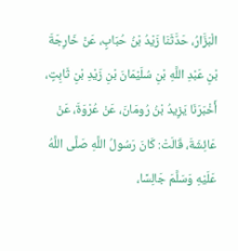الْبَزَّارُ، حَدَّثَنَا زَيْدُ بْنُ حُبَابٍ، عَنْ خَارِجَةَ بْنِ عَبْدِ اللَّهِ بْنِ سُلَيْمَانَ بْنِ زَيْدِ بْنِ ثَابِتٍ، أَخْبَرَنَا يَزِيدُ بْنُ رُومَانَ، عَنْ عُرْوَةَ، عَنْ عَائِشَةَ، قَالَتْ: كَانَ رَسُولُ اللَّهِ صَلَّى اللَّهُ عَلَيْهِ وَسَلَّمَ جَالِسًا،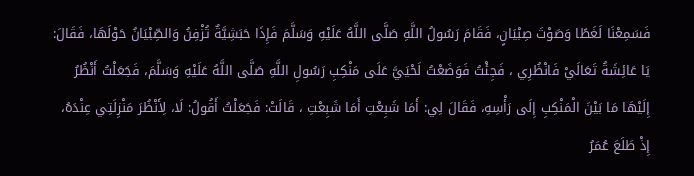فَسَمِعْنَا لَغَطًا وَصَوْتَ صِبْيَانٍ، فَقَامَ رَسُولُ اللَّهِ صَلَّى اللَّهُ عَلَيْهِ وَسَلَّمَ فَإِذَا حَبَشِيَّةٌ تُزْفِنُ وَالصِّبْيَانُ حَوْلَهَا، فَقَالَ: يَا عَائِشَةُ تَعَالَيْ فَانْظُرِي ، فَجِئْتُ فَوَضَعْتُ لَحْيَيَّ عَلَى مَنْكِبِ رَسُولِ اللَّهِ صَلَّى اللَّهُ عَلَيْهِ وَسَلَّمَ، فَجَعَلْتُ أَنْظُرُ إِلَيْهَا مَا بَيْنَ الْمَنْكِبِ إِلَى رَأْسِهِ، فَقَالَ لِي: أَمَا شَبِعْتِ أَمَا شَبِعْتِ ، قَالَتْ: فَجَعَلْتُ أَقُولُ: لَا، لِأَنْظُرَ مَنْزِلَتِي عِنْدَهُ، إِذْ طَلَعَ عُمَرُ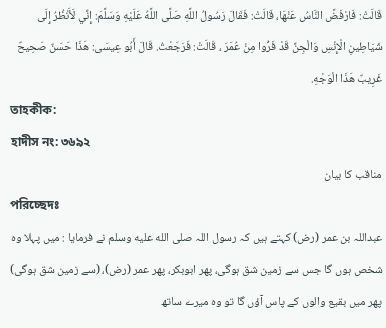قَالَتْ: فَارْفَضَّ النَّاسُ عَنْهَا، قَالَتْ: فَقَالَ رَسُولُ اللَّهِ صَلَّى اللَّهُ عَلَيْهِ وَسَلَّمَ: إِنِّي لَأَنْظُرُ إِلَى شَيَاطِينِ الْإِنْسِ وَالْجِنِّ قَدْ فَرُّوا مِنْ عُمَرَ ، قَالَتْ: فَرَجَعْتُ. قَالَ أَبُو عِيسَى: هَذَا حَسَنٌ صَحِيحٌ غَرِيبٌ هَذَا الْوَجْهِ.
তাহকীক:
হাদীস নং: ৩৬৯২
مناقب کا بیان
পরিচ্ছেদঃ
عبداللہ بن عمر (رض) کہتے ہیں کہ رسول اللہ صلى الله عليه وسلم نے فرمایا : میں پہلا وہ شخص ہوں گا جس سے زمین شق ہوگی، پھر ابوبکر، پھر عمر (رض)، (سے زمین شق ہوگی) پھر میں بقیع والوں کے پاس آؤں گا تو وہ میرے ساتھ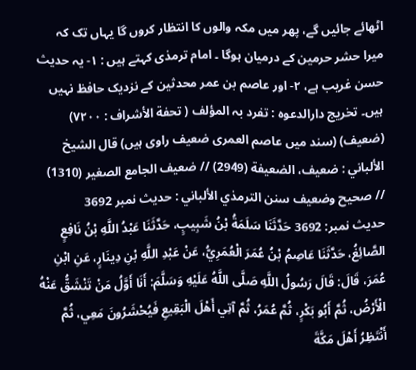اٹھائے جائیں گے، پھر میں مکہ والوں کا انتظار کروں گا یہاں تک کہ میرا حشر حرمین کے درمیان ہوگا ۔ امام ترمذی کہتے ہیں : ١- یہ حدیث حسن غریب ہے، ٢- اور عاصم بن عمر محدثین کے نزدیک حافظ نہیں ہیں۔ تخریج دارالدعوہ : تفرد بہ المؤلف ( تحفة الأشراف : ٧٢٠٠) (ضعیف) (سند میں عاصم العمری ضعیف راوی ہیں) قال الشيخ الألباني : ضعيف، الضعيفة (2949) // ضعيف الجامع الصغير (1310) // صحيح وضعيف سنن الترمذي الألباني : حديث نمبر 3692
حدیث نمبر: 3692 حَدَّثَنَا سَلَمَةُ بْنُ شَبِيبٍ، حَدَّثَنَا عَبْدُ اللَّهِ بْنُ نَافِعٍ الصَّائِغُ، حَدَّثَنَا عَاصِمُ بْنُ عُمَرَ الْعُمَرِيُّ، عَنْ عَبْدِ اللَّهِ بْنِ دِينَارٍ، عَنِ ابْنِ عُمَرَ، قَالَ: قَالَ رَسُولُ اللَّهِ صَلَّى اللَّهُ عَلَيْهِ وَسَلَّمَ: أَنَا أَوَّلُ مَنْ تَنْشَقُّ عَنْهُ الْأَرْضُ، ثُمَّ أَبُو بَكْرٍ، ثُمَّ عُمَرُ، ثُمَّ آتِي أَهْلَ الْبَقِيعِ فَيُحْشَرُونَ مَعِي، ثُمَّ أَنْتَظِرُ أَهْلَ مَكَّةَ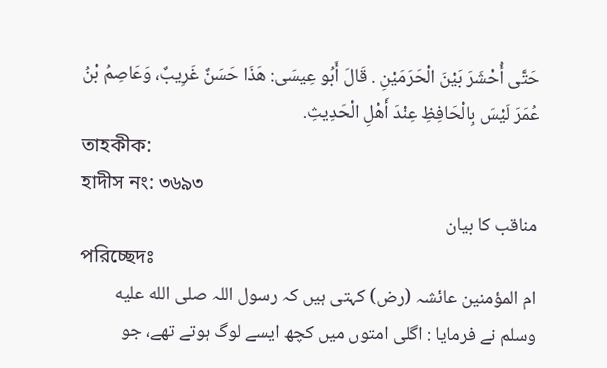حَتَّى أُحْشَرَ بَيْنَ الْحَرَمَيْنِ . قَالَ أَبُو عِيسَى: هَذَا حَسَنٌ غَرِيبٌ، وَعَاصِمُ بْنُ عُمَرَ لَيْسَ بِالْحَافِظِ عِنْدَ أَهْلِ الْحَدِيثِ.
তাহকীক:
হাদীস নং: ৩৬৯৩
مناقب کا بیان
পরিচ্ছেদঃ
ام المؤمنین عائشہ (رض) کہتی ہیں کہ رسول اللہ صلى الله عليه وسلم نے فرمایا : اگلی امتوں میں کچھ ایسے لوگ ہوتے تھے، جو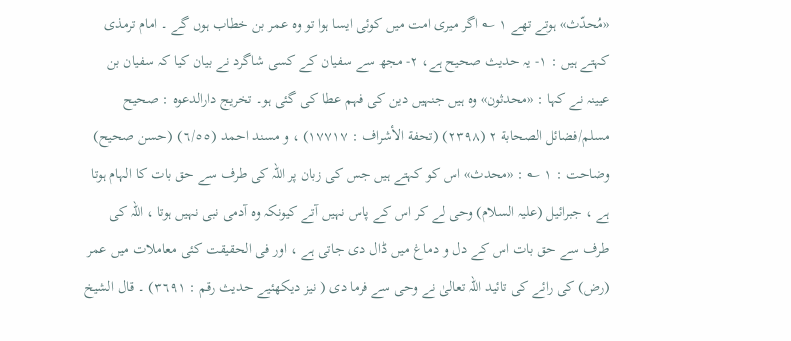«مُحدّث» ہوتے تھے ١ ؎ اگر میری امت میں کوئی ایسا ہوا تو وہ عمر بن خطاب ہوں گے ۔ امام ترمذی کہتے ہیں : ١- یہ حدیث صحیح ہے، ٢- مجھ سے سفیان کے کسی شاگرد نے بیان کیا کہ سفیان بن عیینہ نے کہا : «محدثون» وہ ہیں جنہیں دین کی فہم عطا کی گئی ہو۔ تخریج دارالدعوہ : صحیح مسلم/فضائل الصحابة ٢ (٢٣٩٨) (تحفة الأشراف : ١٧٧١٧) ، و مسند احمد (٦/٥٥) (حسن صحیح) وضاحت : ١ ؎ : «محدث» اس کو کہتے ہیں جس کی زبان پر اللہ کی طرف سے حق بات کا الہام ہوتا ہے ، جبرائیل (علیہ السلام) وحی لے کر اس کے پاس نہیں آتے کیونکہ وہ آدمی نبی نہیں ہوتا ، اللہ کی طرف سے حق بات اس کے دل و دماغ میں ڈال دی جاتی ہے ، اور فی الحقیقت کئی معاملات میں عمر (رض) کی رائے کی تائید اللہ تعالیٰ نے وحی سے فرما دی ( نیز دیکھئیے حدیث رقم : ٣٦٩١) ۔ قال الشيخ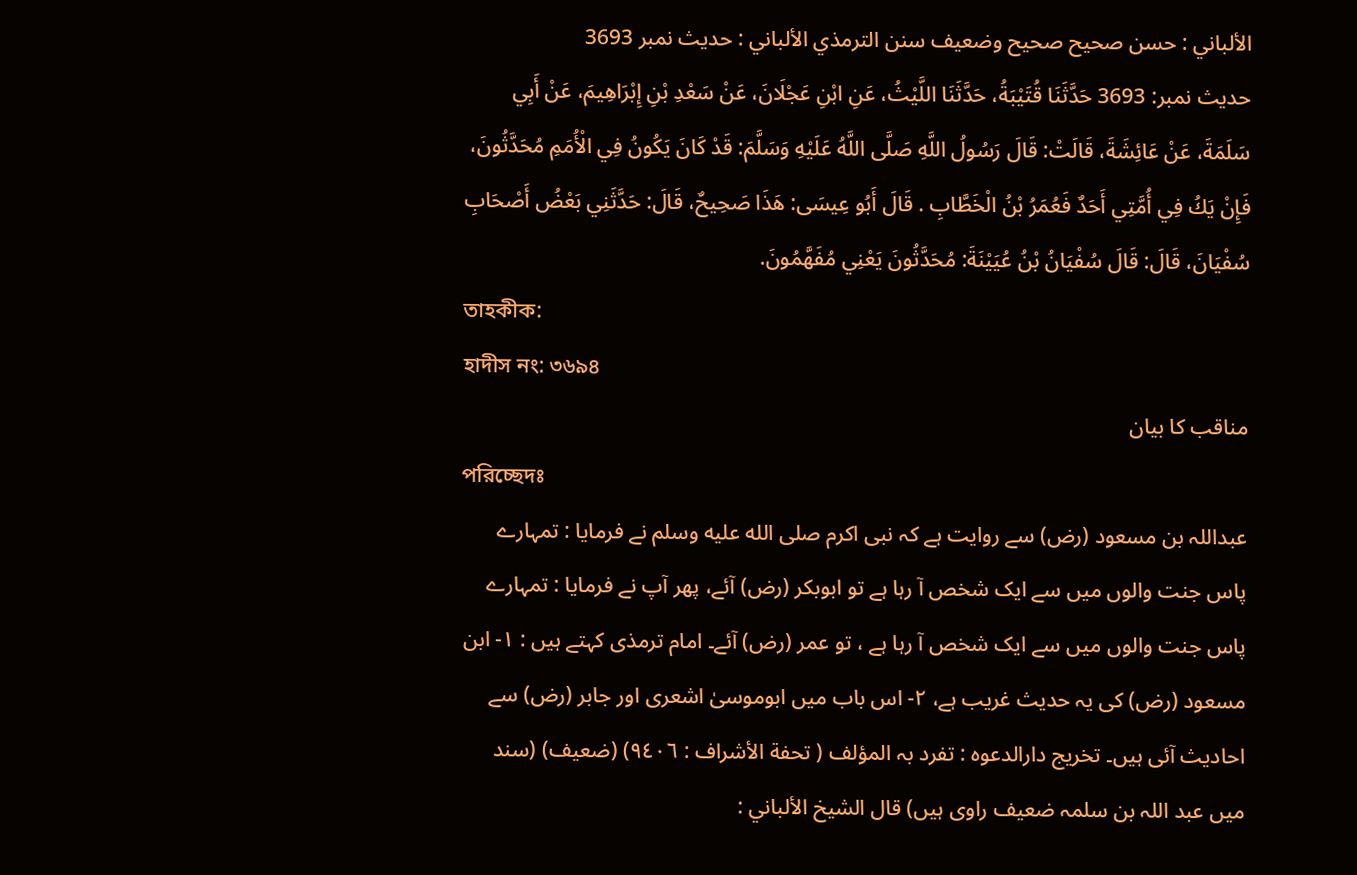الألباني : حسن صحيح صحيح وضعيف سنن الترمذي الألباني : حديث نمبر 3693
حدیث نمبر: 3693 حَدَّثَنَا قُتَيْبَةُ، حَدَّثَنَا اللَّيْثُ، عَنِ ابْنِ عَجْلَانَ، عَنْ سَعْدِ بْنِ إِبْرَاهِيمَ، عَنْ أَبِي سَلَمَةَ، عَنْ عَائِشَةَ، قَالَتْ: قَالَ رَسُولُ اللَّهِ صَلَّى اللَّهُ عَلَيْهِ وَسَلَّمَ: قَدْ كَانَ يَكُونُ فِي الْأُمَمِ مُحَدَّثُونَ، فَإِنْ يَكُ فِي أُمَّتِي أَحَدٌ فَعُمَرُ بْنُ الْخَطَّابِ . قَالَ أَبُو عِيسَى: هَذَا صَحِيحٌ، قَالَ: حَدَّثَنِي بَعْضُ أَصْحَابِ سُفْيَانَ، قَالَ: قَالَ سُفْيَانُ بْنُ عُيَيْنَةَ: مُحَدَّثُونَ يَعْنِي مُفَهَّمُونَ.
তাহকীক:
হাদীস নং: ৩৬৯৪
مناقب کا بیان
পরিচ্ছেদঃ
عبداللہ بن مسعود (رض) سے روایت ہے کہ نبی اکرم صلى الله عليه وسلم نے فرمایا : تمہارے پاس جنت والوں میں سے ایک شخص آ رہا ہے تو ابوبکر (رض) آئے، پھر آپ نے فرمایا : تمہارے پاس جنت والوں میں سے ایک شخص آ رہا ہے ، تو عمر (رض) آئے۔ امام ترمذی کہتے ہیں : ١- ابن مسعود (رض) کی یہ حدیث غریب ہے، ٢- اس باب میں ابوموسیٰ اشعری اور جابر (رض) سے احادیث آئی ہیں۔ تخریج دارالدعوہ : تفرد بہ المؤلف ( تحفة الأشراف : ٩٤٠٦) (ضعیف) (سند میں عبد اللہ بن سلمہ ضعیف راوی ہیں) قال الشيخ الألباني :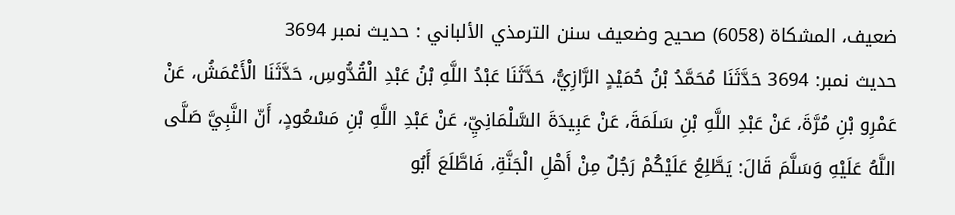ضعيف، المشکاة (6058) صحيح وضعيف سنن الترمذي الألباني : حديث نمبر 3694
حدیث نمبر: 3694 حَدَّثَنَا مُحَمَّدُ بْنُ حُمَيْدٍ الرَّازِيُّ، حَدَّثَنَا عَبْدُ اللَّهِ بْنُ عَبْدِ الْقُدُّوسِ، حَدَّثَنَا الْأَعْمَشُ، عَنْ عَمْرِو بْنِ مُرَّةَ، عَنْ عَبْدِ اللَّهِ بْنِ سَلَمَةَ، عَنْ عَبِيدَةَ السَّلْمَانِيِّ، عَنْ عَبْدِ اللَّهِ بْنِ مَسْعُودٍ، أَنّ النَّبِيَّ صَلَّى اللَّهُ عَلَيْهِ وَسَلَّمَ قَالَ: يَطَّلِعُ عَلَيْكُمْ رَجُلٌ مِنْ أَهْلِ الْجَنَّةِ، فَاطَّلَعَ أَبُو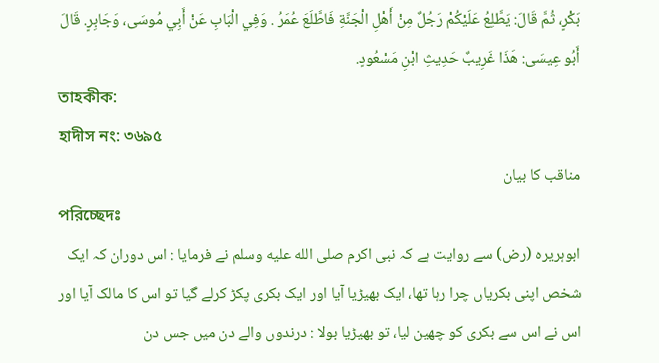بَكْرٍ، ثُمَّ قَالَ: يَطَّلِعُ عَلَيْكُمْ رَجُلٌ مِنْ أَهْلِ الْجَنَّةِ فَاطَّلَعَ عُمَرُ . وَفِي الْبَابِ عَنْ أَبِي مُوسَى، وَجَابِرٍ. قَالَ أَبُو عِيسَى: هَذَا غَرِيبٌ حَدِيثِ ابْنِ مَسْعُودٍ.
তাহকীক:
হাদীস নং: ৩৬৯৫
مناقب کا بیان
পরিচ্ছেদঃ
ابوہریرہ (رض) سے روایت ہے کہ نبی اکرم صلى الله عليه وسلم نے فرمایا : اس دوران کہ ایک شخص اپنی بکریاں چرا رہا تھا، ایک بھیڑیا آیا اور ایک بکری پکڑ کرلے گیا تو اس کا مالک آیا اور اس نے اس سے بکری کو چھین لیا، تو بھیڑیا بولا : درندوں والے دن میں جس دن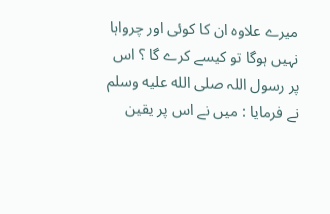میرے علاوہ ان کا کوئی اور چرواہا نہیں ہوگا تو کیسے کرے گا ؟ اس پر رسول اللہ صلى الله عليه وسلم نے فرمایا : میں نے اس پر یقین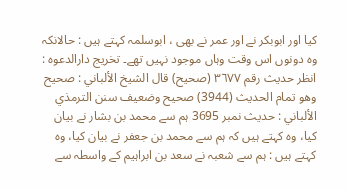کیا اور ابوبکر نے اور عمر نے بھی ، ابوسلمہ کہتے ہیں : حالانکہ وہ دونوں اس وقت وہاں موجود نہیں تھے۔ تخریج دارالدعوہ : انظر حدیث رقم ٣٦٧٧ (صحیح) قال الشيخ الألباني : صحيح وهو تمام الحديث (3944) صحيح وضعيف سنن الترمذي الألباني : حديث نمبر 3695 ہم سے محمد بن بشار نے بیان کیا، وہ کہتے ہیں کہ ہم سے محمد بن جعفر نے بیان کیا، وہ کہتے ہیں : ہم سے شعبہ نے سعد بن ابراہیم کے واسطہ سے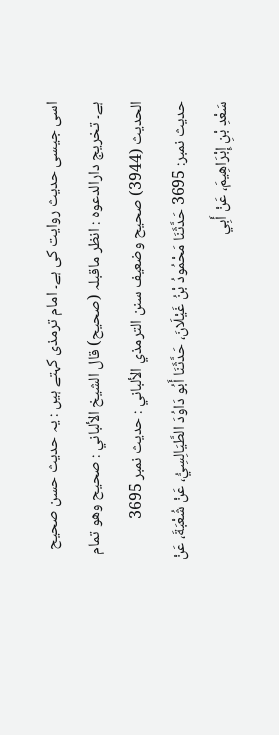اسی جیسی حدیث روایت کی ہے۔ امام ترمذی کہتے ہیں : یہ حدیث حسن صحیح ہے۔ تخریج دارالدعوہ : انظر ماقبلہ (صحیح) قال الشيخ الألباني : صحيح وهو تمام الحديث (3944) صحيح وضعيف سنن الترمذي الألباني : حديث نمبر 3695
حدیث نمبر: 3695 حَدَّثَنَا مَحْمُودُ بْنُ غَيْلَانَ، حَدَّثَنَا أَبُو دَاوُدَ الطَّيَالِسِيُّ، عَنْ شُعْبَةَ، عَنْ سَعْدِ بْنِ إِبْرَاهِيمَ، عَنْ أَبِي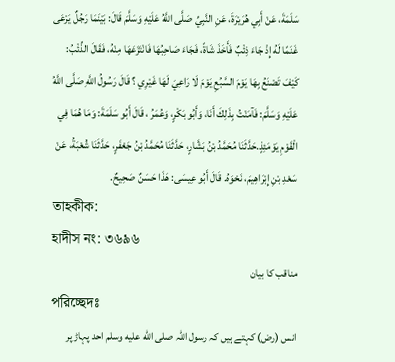سَلَمَةَ، عَنْ أَبِي هُرَيْرَةَ، عَنِ النَّبِيِّ صَلَّى اللَّهُ عَلَيْهِ وَسَلَّمَ قَالَ: بَيْنَمَا رَجُلٌ يَرْعَى غَنَمًا لَهُ إِذْ جَاءَ ذِئْبٌ فَأَخَذَ شَاةً، فَجَاءَ صَاحِبُهَا فَانْتَزَعَهَا مِنْهُ، فَقَالَ الذِّئْبُ: كَيْفَ تَصْنَعُ بِهَا يَوْمَ السَّبُعِ يَوْمَ لَا رَاعِيَ لَهَا غَيْرِي ؟ قَالَ رَسُولُ اللَّهِ صَلَّى اللَّهُ عَلَيْهِ وَسَلَّمَ: فَآمَنْتُ بِذَلِكَ أَنَا، وَأَبُو بَكْرٍ، وَعُمَرُ ، قَالَ أَبُو سَلَمَةَ: وَمَا هُمَا فِي الْقَوْمِ يَوْمَئِذٍ.حَدَّثَنَا مُحَمَّدُ بْنُ بَشَّارٍ، حَدَّثَنَا مُحَمَّدُ بْنُ جَعْفَرٍ، حَدَّثَنَا شُعْبَةُ، عَنْ سَعْدِ بْنِ إِبْرَاهِيمَ، نَحْوَهُ. قَالَ أَبُو عِيسَى: هَذَا حَسَنٌ صَحِيحٌ.
তাহকীক:
হাদীস নং: ৩৬৯৬
مناقب کا بیان
পরিচ্ছেদঃ
انس (رض) کہتے ہیں کہ رسول اللہ صلى الله عليه وسلم احد پہاڑ پر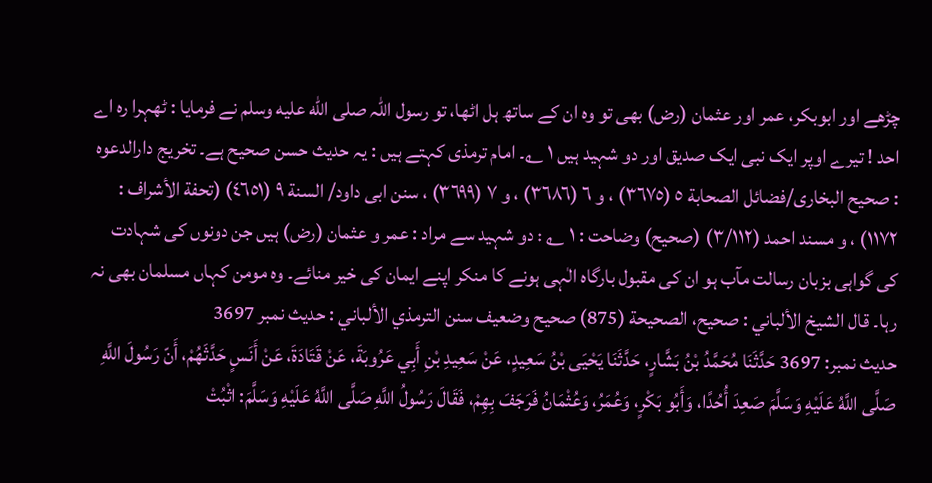چڑھے اور ابوبکر، عمر اور عثمان (رض) بھی تو وہ ان کے ساتھ ہل اٹھا، تو رسول اللہ صلى الله عليه وسلم نے فرمایا : ٹھہرا رہ اے احد ! تیرے اوپر ایک نبی ایک صدیق اور دو شہید ہیں ١ ؎۔ امام ترمذی کہتے ہیں : یہ حدیث حسن صحیح ہے۔ تخریج دارالدعوہ : صحیح البخاری/فضائل الصحابة ٥ (٣٦٧٥) ، و ٦ (٣٦٨٦) ، و ٧ (٣٦٩٩) ، سنن ابی داود/ السنة ٩ (٤٦٥١) (تحفة الأشراف : ١١٧٢) ، و مسند احمد (٣/١١٢) (صحیح) وضاحت : ١ ؎ : دو شہید سے مراد : عمر و عثمان (رض) ہیں جن دونوں کی شہادت کی گواہی بزبان رسالت مآب ہو ان کی مقبول بارگاہ الٰہی ہونے کا منکر اپنے ایمان کی خیر منائے۔ وہ مومن کہاں مسلمان بھی نہ رہا۔ قال الشيخ الألباني : صحيح، الصحيحة (875) صحيح وضعيف سنن الترمذي الألباني : حديث نمبر 3697
حدیث نمبر: 3697 حَدَّثَنَا مُحَمَّدُ بْنُ بَشَّارٍ، حَدَّثَنَا يَحْيَى بْنُ سَعِيدٍ، عَنْ سَعِيدِ بْنِ أَبِي عَرُوبَةَ، عَنْ قَتَادَةَ، عَنْ أَنَسٍ حَدَّثَهُمْ، أَنّ رَسُولَ اللَّهِ صَلَّى اللَّهُ عَلَيْهِ وَسَلَّمَ صَعِدَ أُحُدًا، وَأَبُو بَكْرٍ، وَعُمَرُ، وَعُثْمَانُ فَرَجَفَ بِهِمْ، فَقَالَ رَسُولُ اللَّهِ صَلَّى اللَّهُ عَلَيْهِ وَسَلَّمَ: اثْبُتْ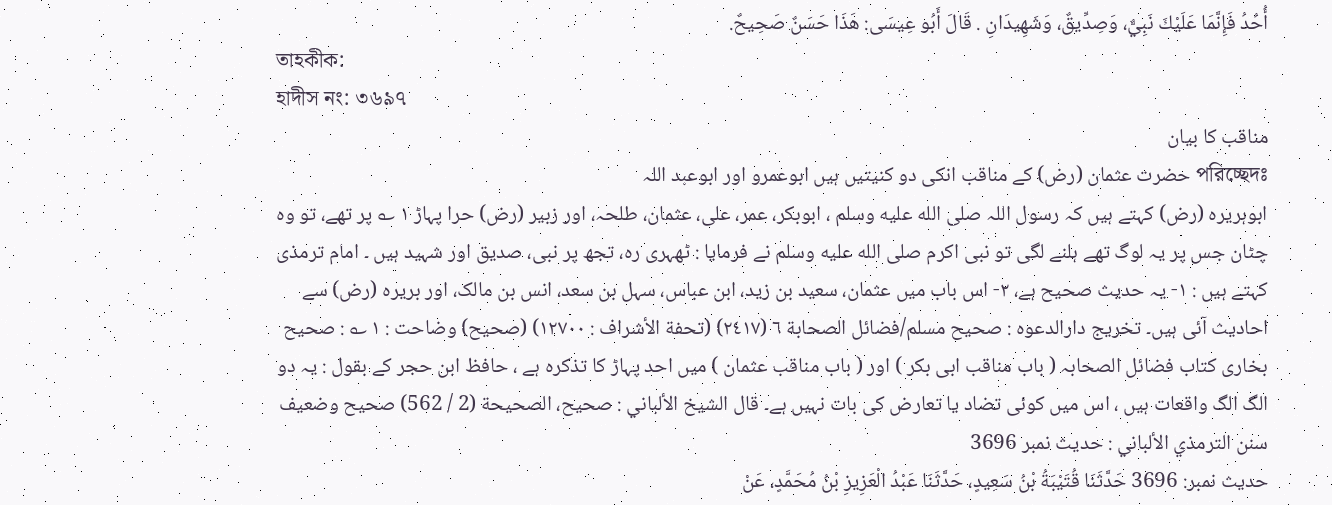أُحُدُ فَإِنَّمَا عَلَيْكَ نَبِيٌّ، وَصِدِّيقٌ، وَشَهِيدَانِ . قَالَ أَبُو عِيسَى: هَذَا حَسَنٌ صَحِيحٌ.
তাহকীক:
হাদীস নং: ৩৬৯৭
مناقب کا بیان
পরিচ্ছেদঃ حضرت عثمان (رض) کے مناقب انکی دو کنیتیں ہیں ابوعمرو اور ابوعبد اللہ
ابوہریرہ (رض) کہتے ہیں کہ رسول اللہ صلى الله عليه وسلم ، ابوبکر، عمر، علی، عثمان، طلحہ، اور زبیر (رض) حرا پہاڑ ١ ؎ پر تھے، تو وہ چٹان جس پر یہ لوگ تھے ہلنے لگی تو نبی اکرم صلى الله عليه وسلم نے فرمایا : ٹھہری رہ، تجھ پر نبی، صدیق اور شہید ہیں ۔ امام ترمذی کہتے ہیں : ١- یہ حدیث صحیح ہے، ٢- اس باب میں عثمان، سعید بن زید، ابن عباس، سہل بن سعد، انس بن مالک، اور بریرہ (رض) سے احادیث آئی ہیں۔ تخریج دارالدعوہ : صحیح مسلم/فضائل الصحابة ٦ (٢٤١٧) (تحفة الأشراف : ١٢٧٠٠) (صحیح) وضاحت : ١ ؎ : صحیح بخاری کتاب فضائل الصحابہ ( باب مناقب ابی بکر ) اور ( باب مناقب عثمان ) میں احد پہاڑ کا تذکرہ ہے ، حافظ ابن حجر کے بقول : یہ دو الگ الگ واقعات ہیں ، اس میں کوئی تضاد یا تعارض کی بات نہیں ہے۔ قال الشيخ الألباني : صحيح، الصحيحة (2 / 562) صحيح وضعيف سنن الترمذي الألباني : حديث نمبر 3696
حدیث نمبر: 3696 حَدَّثَنَا قُتَيْبَةُ بْنُ سَعِيدٍ، حَدَّثَنَا عَبْدُ الْعَزِيزِ بْنُ مُحَمَّدٍ، عَنْ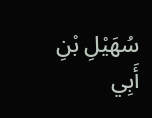سُهَيْلِ بْنِ أَبِي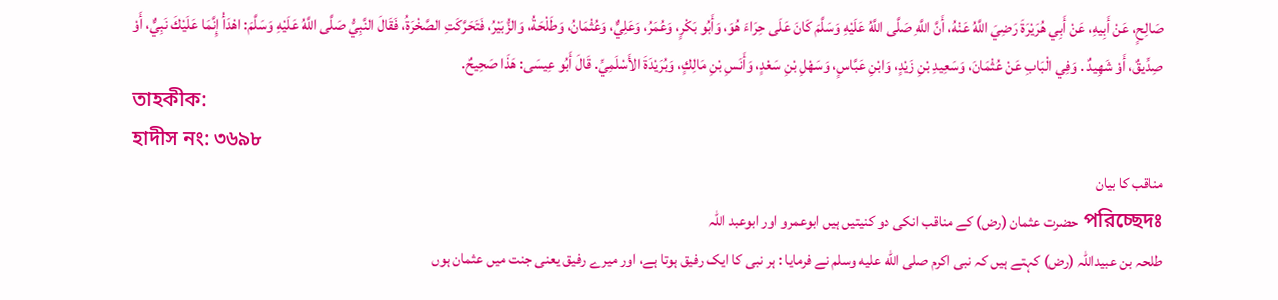صَالِحٍ، عَنْ أَبِيهِ، عَنْ أَبِي هُرَيْرَةَ رَضِيَ اللَّهُ عَنْهُ، أَنَّ اللَّهِ صَلَّى اللَّهُ عَلَيْهِ وَسَلَّمَ كَانَ عَلَى حِرَاءَ هُوَ، وَأَبُو بَكْرٍ، وَعُمَرُ، وَعَلِيٌّ، وَعُثْمَانُ، وَطَلْحَةُ، وَالزُّبَيْرُ، فَتَحَرَّكَتِ الصَّخْرَةُ، فَقَالَ النَّبِيُّ صَلَّى اللَّهُ عَلَيْهِ وَسَلَّمَ: اهْدَأْ إِنَّمَا عَلَيْكَ نَبِيٌّ، أَوْ صِدِّيقٌ، أَوْ شَهِيدٌ . وَفِي الْبَابِ عَنْ عُثْمَانَ، وَسَعِيدِ بْنِ زَيْدٍ، وَابْنِ عَبَّاسٍ، وَسَهْلِ بْنِ سَعْدٍ، وَأَنَسِ بْنِ مَالِكٍ، وَبُرَيْدَةَ الأَسْلَمِيِّ. قَالَ أَبُو عِيسَى: هَذَا صَحِيحٌ.
তাহকীক:
হাদীস নং: ৩৬৯৮
مناقب کا بیان
পরিচ্ছেদঃ حضرت عثمان (رض) کے مناقب انکی دو کنیتیں ہیں ابوعمرو اور ابوعبد اللہ
طلحہ بن عبیداللہ (رض) کہتے ہیں کہ نبی اکرم صلى الله عليه وسلم نے فرمایا : ہر نبی کا ایک رفیق ہوتا ہے، اور میرے رفیق یعنی جنت میں عثمان ہوں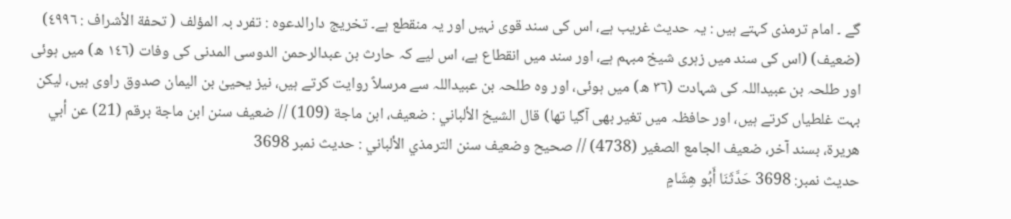گے ۔ امام ترمذی کہتے ہیں : یہ حدیث غریب ہے، اس کی سند قوی نہیں اور یہ منقطع ہے۔ تخریج دارالدعوہ : تفرد بہ المؤلف ( تحفة الأشراف : ٤٩٩٦) (ضعیف) (اس کی سند میں زہری شیخ مبہم ہے، اور سند میں انقطاع ہے، اس لیے کہ حارث بن عبدالرحمن الدوسی المدنی کی وفات (١٤٦ ھ) میں ہوئی اور طلحہ بن عبیداللہ کی شہادت (٣٦ ھ) میں ہوئی، اور وہ طلحہ بن عبیداللہ سے مرسلاً روایت کرتے ہیں، نیز یحییٰ بن الیمان صدوق راوی ہیں، لیکن بہت غلطیاں کرتے ہیں، اور حافظہ میں تغیر بھی آگیا تھا) قال الشيخ الألباني : ضعيف، ابن ماجة (109) // ضعيف سنن ابن ماجة برقم (21) عن أبي هريرة، بسند آخر، ضعيف الجامع الصغير (4738) // صحيح وضعيف سنن الترمذي الألباني : حديث نمبر 3698
حدیث نمبر: 3698 حَدَّثَنَا أَبُو هِشَامٍ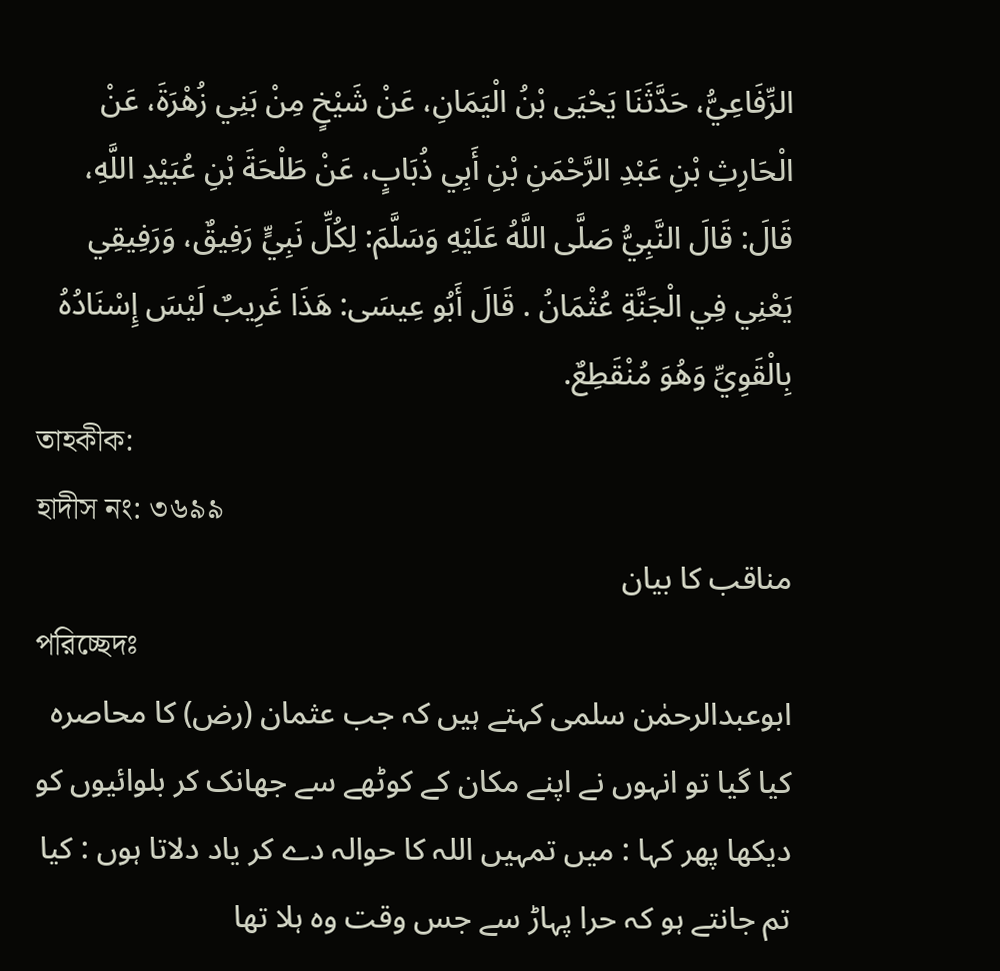الرِّفَاعِيُّ، حَدَّثَنَا يَحْيَى بْنُ الْيَمَانِ، عَنْ شَيْخٍ مِنْ بَنِي زُهْرَةَ، عَنْ الْحَارِثِ بْنِ عَبْدِ الرَّحْمَنِ بْنِ أَبِي ذُبَابٍ، عَنْ طَلْحَةَ بْنِ عُبَيْدِ اللَّهِ، قَالَ: قَالَ النَّبِيُّ صَلَّى اللَّهُ عَلَيْهِ وَسَلَّمَ: لِكُلِّ نَبِيٍّ رَفِيقٌ، وَرَفِيقِي يَعْنِي فِي الْجَنَّةِ عُثْمَانُ . قَالَ أَبُو عِيسَى: هَذَا غَرِيبٌ لَيْسَ إِسْنَادُهُ بِالْقَوِيِّ وَهُوَ مُنْقَطِعٌ.
তাহকীক:
হাদীস নং: ৩৬৯৯
مناقب کا بیان
পরিচ্ছেদঃ
ابوعبدالرحمٰن سلمی کہتے ہیں کہ جب عثمان (رض) کا محاصرہ کیا گیا تو انہوں نے اپنے مکان کے کوٹھے سے جھانک کر بلوائیوں کو دیکھا پھر کہا : میں تمہیں اللہ کا حوالہ دے کر یاد دلاتا ہوں : کیا تم جانتے ہو کہ حرا پہاڑ سے جس وقت وہ ہلا تھا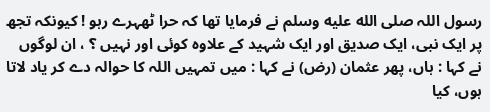رسول اللہ صلى الله عليه وسلم نے فرمایا تھا کہ حرا ٹھہرے رہو ! کیونکہ تجھ پر ایک نبی، ایک صدیق اور ایک شہید کے علاوہ کوئی اور نہیں ؟ ، ان لوگوں نے کہا : ہاں، پھر عثمان (رض) نے کہا : میں تمہیں اللہ کا حوالہ دے کر یاد لاتا ہوں، کیا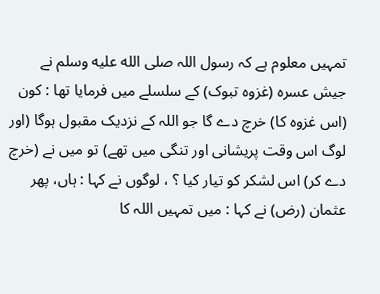تمہیں معلوم ہے کہ رسول اللہ صلى الله عليه وسلم نے جیش عسرہ (غزوہ تبوک) کے سلسلے میں فرمایا تھا : کون (اس غزوہ کا) خرچ دے گا جو اللہ کے نزدیک مقبول ہوگا (اور لوگ اس وقت پریشانی اور تنگی میں تھے) تو میں نے (خرچ دے کر) اس لشکر کو تیار کیا ؟ ، لوگوں نے کہا : ہاں، پھر عثمان (رض) نے کہا : میں تمہیں اللہ کا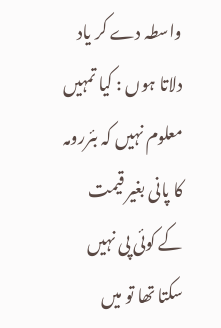واسطہ دے کر یاد دلاتا ہوں : کیا تمہیں معلوم نہیں کہ بئررومہ کا پانی بغیر قیمت کے کوئی پی نہیں سکتا تھا تو میں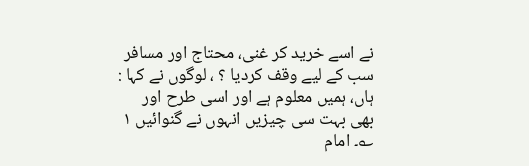نے اسے خرید کر غنی، محتاج اور مسافر سب کے لیے وقف کردیا ؟ ، لوگوں نے کہا : ہاں، ہمیں معلوم ہے اور اسی طرح اور بھی بہت سی چیزیں انہوں نے گنوائیں ١ ؎۔ امام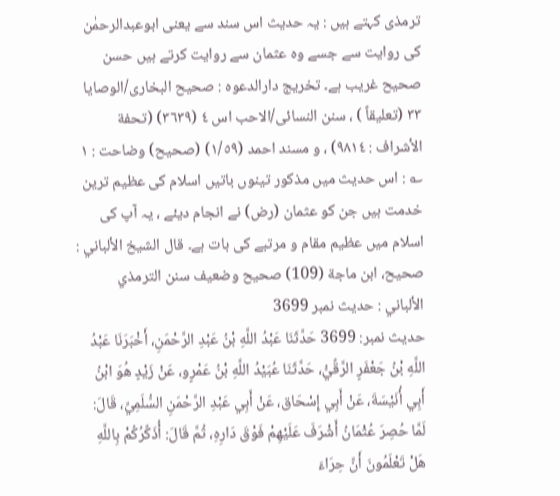ترمذی کہتے ہیں : یہ حدیث اس سند سے یعنی ابوعبدالرحمٰن کی روایت سے جسے وہ عثمان سے روایت کرتے ہیں حسن صحیح غریب ہے۔ تخریج دارالدعوہ : صحیح البخاری/الوصایا ٣٣ (تعلیقاً ) ، سنن النسائی/الاحب اس ٤ (٣٦٣٩) (تحفة الأشراف : ٩٨١٤) ، و مسند احمد (١/٥٩) (صحیح) وضاحت : ١ ؎ : اس حدیث میں مذکور تینوں باتیں اسلام کی عظیم ترین خدمت ہیں جن کو عثمان (رض) نے انجام دیئے ، یہ آپ کی اسلام میں عظیم مقام و مرتبے کی بات ہے۔ قال الشيخ الألباني : صحيح، ابن ماجة (109) صحيح وضعيف سنن الترمذي الألباني : حديث نمبر 3699
حدیث نمبر: 3699 حَدَّثَنَا عَبْدُ اللَّهِ بْنُ عَبْدِ الرَّحْمَنِ، أَخْبَرَنَا عَبْدُ اللَّهِ بْنُ جَعْفَرٍ الرَّقِّيُّ، حَدَّثَنَا عُبَيْدُ اللَّهِ بْنُ عَمْرٍو، عَنْ زَيْدٍ هُوَ ابْنُ أَبِي أُنَيْسَةَ، عَنْ أَبِي إِسْحَاق، عَنْ أَبِي عَبْدِ الرَّحْمَنِ السُّلَمِيِّ، قَالَ: لَمَّا حُصِرَ عُثْمَانُ أَشْرَفَ عَلَيْهِمْ فَوْقَ دَارِهِ، ثُمَّ قَالَ: أُذَكِّرُكُمْ بِاللَّهِ هَلْ تَعْلَمُونَ أَنَّ حِرَاءَ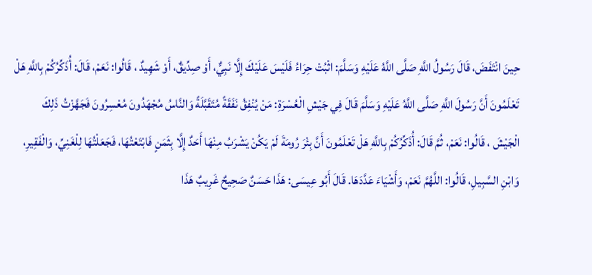حِينَ انْتَفَضَ، قَالَ رَسُولُ اللَّهِ صَلَّى اللَّهُ عَلَيْهِ وَسَلَّمَ: اثْبُتْ حِرَاءُ فَلَيْسَ عَلَيْكَ إِلَّا نَبِيٌّ، أَوْ صِدِّيقٌ، أَوْ شَهِيدٌ ، قَالُوا: نَعَمْ، قَالَ: أُذَكِّرُكُمْ بِاللَّهِ هَلْ تَعْلَمُونَ أَنَّ رَسُولَ اللَّهِ صَلَّى اللَّهُ عَلَيْهِ وَسَلَّمَ قَالَ فِي جَيْشِ الْعُسْرَةِ: مَنْ يُنْفِقُ نَفَقَةً مُتَقَبَّلَةً وَالنَّاسُ مُجْهَدُونَ مُعْسِرُونَ فَجَهَّزْتُ ذَلِكَ الْجَيْشَ ، قَالُوا: نَعَمْ، ثُمَّ قَالَ: أُذَكِّرُكُمْ بِاللَّهِ هَلْ تَعْلَمُونَ أَنَّ بِئْرَ رُومَةَ لَمْ يَكُنْ يَشْرَبُ مِنْهَا أَحَدٌ إِلَّا بِثَمَنٍ فَابْتَعْتُهَا، فَجَعَلْتُهَا لِلْغَنِيِّ، وَالْفَقِيرِ، وَابْنِ السَّبِيلِ، قَالُوا: اللَّهُمَّ نَعَمْ، وَأَشْيَاءَ عَدَّدَهَا. قَالَ أَبُو عِيسَى: هَذَا حَسَنٌ صَحِيحٌ غَرِيبٌ هَذَا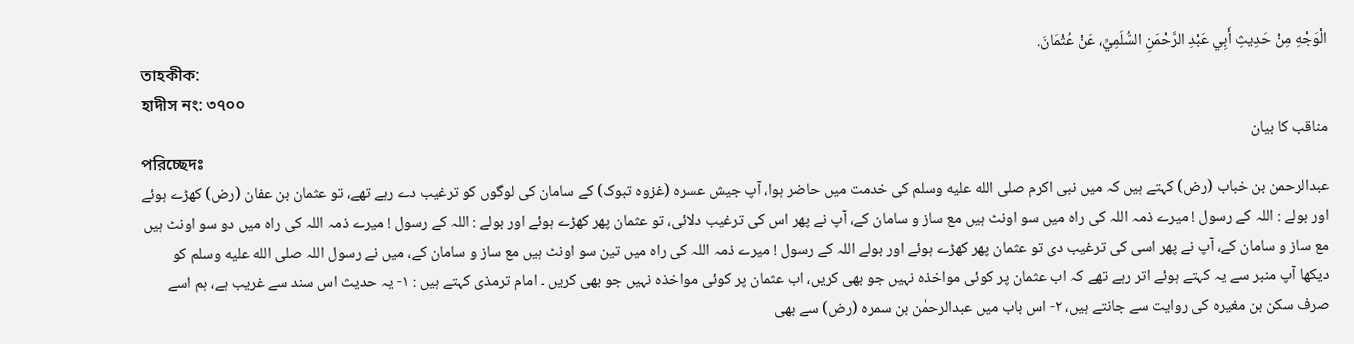الْوَجْهِ مِنْ حَدِيثِ أَبِي عَبْدِ الرَّحْمَنِ السُّلَمِيِّ، عَنْ عُثْمَانَ.
তাহকীক:
হাদীস নং: ৩৭০০
مناقب کا بیان
পরিচ্ছেদঃ
عبدالرحمن بن خباب (رض) کہتے ہیں کہ میں نبی اکرم صلى الله عليه وسلم کی خدمت میں حاضر ہوا، آپ جیش عسرہ (غزوہ تبوک) کے سامان کی لوگوں کو ترغیب دے رہے تھے، تو عثمان بن عفان (رض) کھڑے ہوئے اور بولے : اللہ کے رسول ! میرے ذمہ اللہ کی راہ میں سو اونٹ ہیں مع ساز و سامان کے، آپ نے پھر اس کی ترغیب دلائی، تو عثمان پھر کھڑے ہوئے اور بولے : اللہ کے رسول ! میرے ذمہ اللہ کی راہ میں دو سو اونٹ ہیں مع ساز و سامان کے، آپ نے پھر اسی کی ترغیب دی تو عثمان پھر کھڑے ہوئے اور بولے اللہ کے رسول ! میرے ذمہ اللہ کی راہ میں تین سو اونٹ ہیں مع ساز و سامان کے، میں نے رسول اللہ صلى الله عليه وسلم کو دیکھا آپ منبر سے یہ کہتے ہوئے اتر رہے تھے کہ اب عثمان پر کوئی مواخذہ نہیں جو بھی کریں، اب عثمان پر کوئی مواخذہ نہیں جو بھی کریں ۔ امام ترمذی کہتے ہیں : ١- یہ حدیث اس سند سے غریب ہے، ہم اسے صرف سکن بن مغیرہ کی روایت سے جانتے ہیں، ٢- اس باب میں عبدالرحمٰن بن سمرہ (رض) سے بھی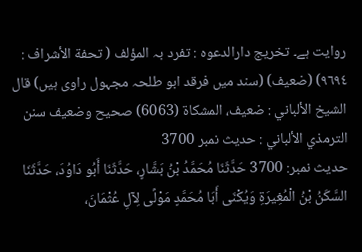روایت ہے۔ تخریج دارالدعوہ : تفرد بہ المؤلف ( تحفة الأشراف : ٩٦٩٤) (ضعیف) (سند میں فرقد ابو طلحہ مجہول راوی ہیں) قال الشيخ الألباني : ضعيف، المشکاة (6063) صحيح وضعيف سنن الترمذي الألباني : حديث نمبر 3700
حدیث نمبر: 3700 حَدَّثَنَا مُحَمَّدُ بْنُ بَشَّارٍ، حَدَّثَنَا أَبُو دَاوُدَ، حَدَّثَنَا السَّكَنُ بْنُ الْمُغِيرَةِ وَيُكْنَى أَبَا مُحَمَّدٍ مَوْلًى لِآلِ عُثْمَانَ،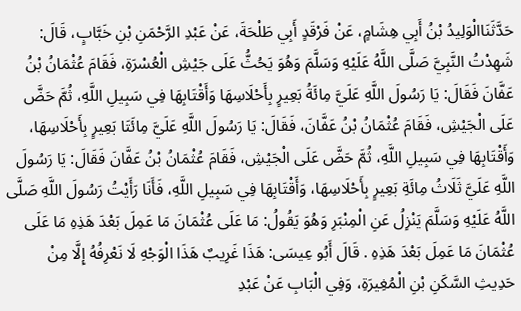حَدَّثَنَاالْوَلِيدُ بْنُ أَبِي هِشَامٍ، عَنْ فَرْقَدٍ أَبِي طَلْحَةَ، عَنْ عَبْدِ الرَّحْمَنِ بْنِ خَبَّابٍ، قَالَ: شَهِدْتُ النَّبِيَّ صَلَّى اللَّهُ عَلَيْهِ وَسَلَّمَ وَهُوَ يَحُثُّ عَلَى جَيْشِ الْعُسْرَةِ، فَقَامَ عُثْمَانُ بْنُ عَفَّانَ فَقَالَ: يَا رَسُولَ اللَّهِ عَلَيَّ مِائَةُ بَعِيرٍ بِأَحْلَاسِهَا وَأَقْتَابِهَا فِي سَبِيلِ اللَّهِ، ثُمَّ حَضَّ عَلَى الْجَيْشِ، فَقَامَ عُثْمَانُ بْنُ عَفَّانَ، فَقَالَ: يَا رَسُولَ اللَّهِ عَلَيَّ مِائَتَا بَعِيرٍ بِأَحْلَاسِهَا، وَأَقْتَابِهَا فِي سَبِيلِ اللَّهِ، ثُمَّ حَضَّ عَلَى الْجَيْشِ، فَقَامَ عُثْمَانُ بْنُ عَفَّانَ فَقَالَ: يَا رَسُولَ اللَّهِ عَلَيَّ ثَلَاثُ مِائَةِ بَعِيرٍ بِأَحْلَاسِهَا، وَأَقْتَابِهَا فِي سَبِيلِ اللَّهِ، فَأَنَا رَأَيْتُ رَسُولَ اللَّهِ صَلَّى اللَّهُ عَلَيْهِ وَسَلَّمَ يَنْزِلُ عَنِ الْمِنْبَرِ وَهُوَ يَقُولُ: مَا عَلَى عُثْمَانَ مَا عَمِلَ بَعْدَ هَذِهِ مَا عَلَى عُثْمَانَ مَا عَمِلَ بَعْدَ هَذِهِ . قَالَ أَبُو عِيسَى: هَذَا غَرِيبٌ هَذَا الْوَجْهِ لَا نَعْرِفُهُ إِلَّا مِنْ حَدِيثِ السَّكَنِ بْنِ الْمُغِيرَةِ، وَفِي الْبَابِ عَنْ عَبْدِ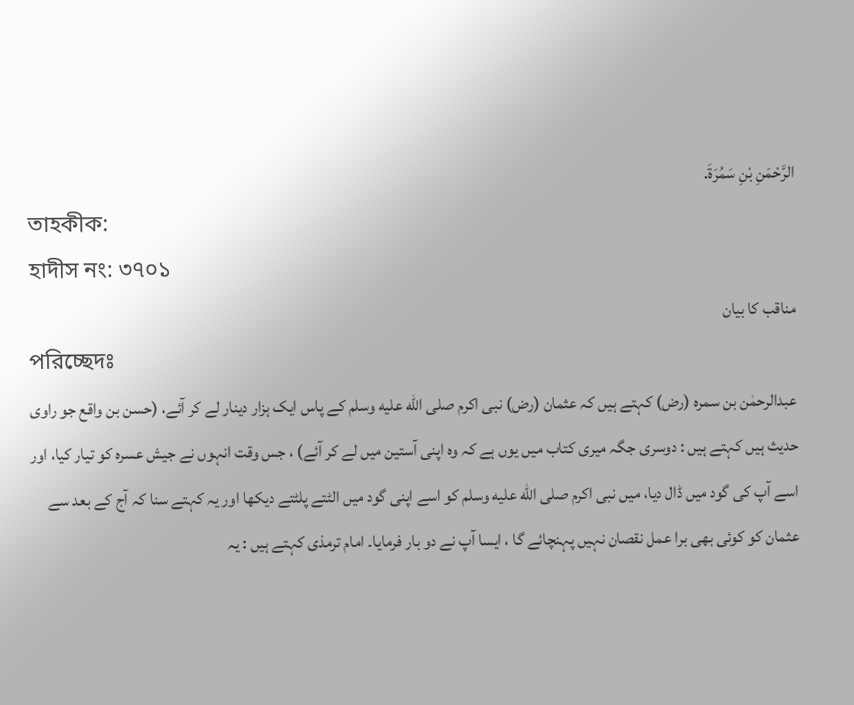الرَّحْمَنِ بْنِ سَمُرَةَ.
তাহকীক:
হাদীস নং: ৩৭০১
مناقب کا بیان
পরিচ্ছেদঃ
عبدالرحمٰن بن سمرہ (رض) کہتے ہیں کہ عثمان (رض) نبی اکرم صلى الله عليه وسلم کے پاس ایک ہزار دینار لے کر آئے، (حسن بن واقع جو راوی حدیث ہیں کہتے ہیں : دوسری جگہ میری کتاب میں یوں ہے کہ وہ اپنی آستین میں لے کر آئے) ، جس وقت انہوں نے جیش عسرہ کو تیار کیا، اور اسے آپ کی گود میں ڈال دیا، میں نبی اکرم صلى الله عليه وسلم کو اسے اپنی گود میں الٹتے پلٹتے دیکھا اور یہ کہتے سنا کہ آج کے بعد سے عثمان کو کوئی بھی برا عمل نقصان نہیں پہنچائے گا ، ایسا آپ نے دو بار فرمایا۔ امام ترمذی کہتے ہیں : یہ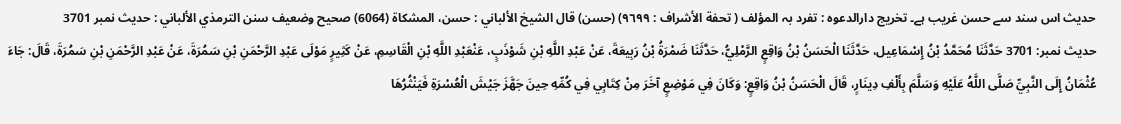حدیث اس سند سے حسن غریب ہے۔ تخریج دارالدعوہ : تفرد بہ المؤلف ( تحفة الأشراف : ٩٦٩٩) (حسن) قال الشيخ الألباني : حسن، المشکاة (6064) صحيح وضعيف سنن الترمذي الألباني : حديث نمبر 3701
حدیث نمبر: 3701 حَدَّثَنَا مُحَمَّدُ بْنُ إِسْمَاعِيل، حَدَّثَنَا الْحَسَنُ بْنُ وَاقِعٍ الرَّمْلِيُّ، حَدَّثَنَا ضَمْرَةُ بْنُ رَبِيعَةَ، عَنْ عَبْدِ اللَّهِ بْنِ شَوْذَبٍ، عَنْعَبْدِ اللَّهِ بْنِ الْقَاسِمِ، عَنْ كَثِيرٍ مَوْلَى عَبْدِ الرَّحْمَنِ بْنِ سَمُرَةَ، عَنْ عَبْدِ الرَّحْمَنِ بْنِ سَمُرَةَ، قَالَ: جَاءَ عُثْمَانُ إِلَى النَّبِيِّ صَلَّى اللَّهُ عَلَيْهِ وَسَلَّمَ بِأَلْفِ دِينَارٍ، قَالَ الْحَسَنُ بْنُ وَاقِعٍ: وَكَانَ فِي مَوْضِعٍ آخَرَ مِنْ كِتَابِي فِي كُمِّهِ حِينَ جَهَّزَ جَيْشَ الْعُسْرَةِ فَيَنْثُرُهَا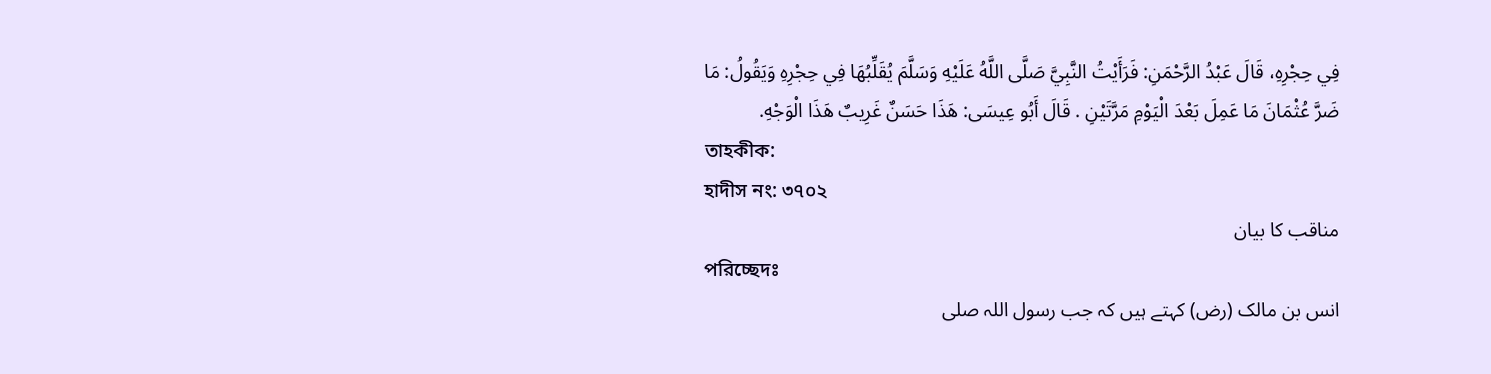فِي حِجْرِهِ، قَالَ عَبْدُ الرَّحْمَنِ: فَرَأَيْتُ النَّبِيَّ صَلَّى اللَّهُ عَلَيْهِ وَسَلَّمَ يُقَلِّبُهَا فِي حِجْرِهِ وَيَقُولُ: مَا ضَرَّ عُثْمَانَ مَا عَمِلَ بَعْدَ الْيَوْمِ مَرَّتَيْنِ . قَالَ أَبُو عِيسَى: هَذَا حَسَنٌ غَرِيبٌ هَذَا الْوَجْهِ.
তাহকীক:
হাদীস নং: ৩৭০২
مناقب کا بیان
পরিচ্ছেদঃ
انس بن مالک (رض) کہتے ہیں کہ جب رسول اللہ صلى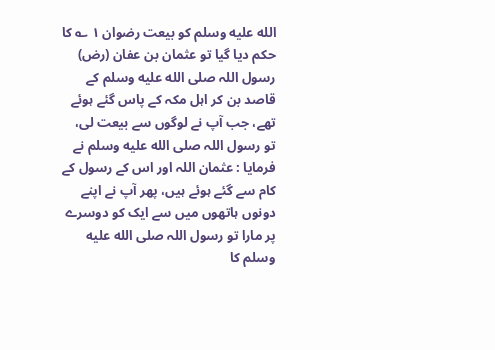الله عليه وسلم کو بیعت رضوان ١ ؎ کا حکم دیا گیا تو عثمان بن عفان (رض) رسول اللہ صلى الله عليه وسلم کے قاصد بن کر اہل مکہ کے پاس گئے ہوئے تھے، جب آپ نے لوگوں سے بیعت لی، تو رسول اللہ صلى الله عليه وسلم نے فرمایا : عثمان اللہ اور اس کے رسول کے کام سے گئے ہوئے ہیں، پھر آپ نے اپنے دونوں ہاتھوں میں سے ایک کو دوسرے پر مارا تو رسول اللہ صلى الله عليه وسلم کا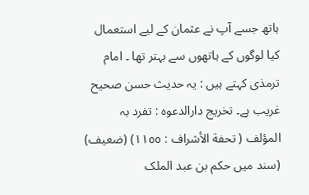ہاتھ جسے آپ نے عثمان کے لیے استعمال کیا لوگوں کے ہاتھوں سے بہتر تھا ۔ امام ترمذی کہتے ہیں : یہ حدیث حسن صحیح غریب ہے۔ تخریج دارالدعوہ : تفرد بہ المؤلف ( تحفة الأشراف : ١١٥٥) (ضعیف) (سند میں حکم بن عبد الملک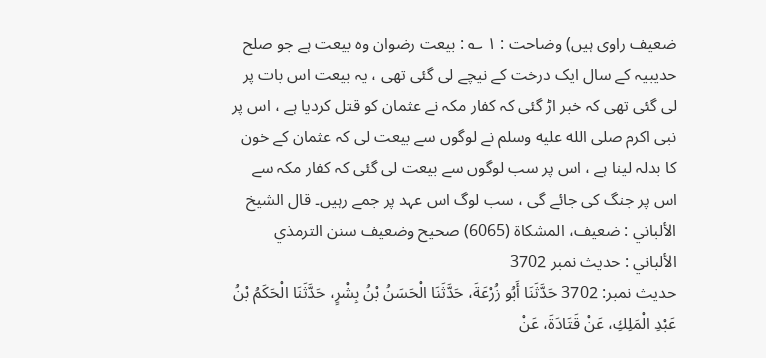ضعیف راوی ہیں) وضاحت : ١ ؎ : بیعت رضوان وہ بیعت ہے جو صلح حدیبیہ کے سال ایک درخت کے نیچے لی گئی تھی ، یہ بیعت اس بات پر لی گئی تھی کہ خبر اڑ گئی کہ کفار مکہ نے عثمان کو قتل کردیا ہے ، اس پر نبی اکرم صلى الله عليه وسلم نے لوگوں سے بیعت لی کہ عثمان کے خون کا بدلہ لینا ہے ، اس پر سب لوگوں سے بیعت لی گئی کہ کفار مکہ سے اس پر جنگ کی جائے گی ، سب لوگ اس عہد پر جمے رہیں۔ قال الشيخ الألباني : ضعيف، المشکاة (6065) صحيح وضعيف سنن الترمذي الألباني : حديث نمبر 3702
حدیث نمبر: 3702 حَدَّثَنَا أَبُو زُرْعَةَ، حَدَّثَنَا الْحَسَنُ بْنُ بِشْرٍ، حَدَّثَنَا الْحَكَمُ بْنُ عَبْدِ الْمَلِكِ، عَنْ قَتَادَةَ، عَنْ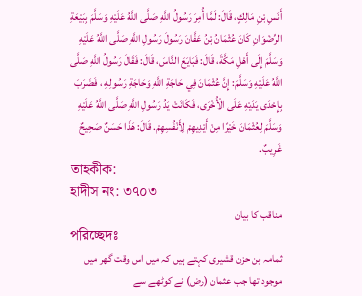أَنَسِ بْنِ مَالِكٍ، قَالَ: لَمَّا أُمِرَ رَسُولُ اللَّهِ صَلَّى اللَّهُ عَلَيْهِ وَسَلَّمَ بِبَيْعَةِ الرِّضْوَانِ كَانَ عُثْمَانُ بْنُ عَفَّانَ رَسُولَ رَسُولِ اللَّهِ صَلَّى اللَّهُ عَلَيْهِ وَسَلَّمَ إِلَى أَهْلِ مَكَّةَ، قَالَ: فَبَايَعَ النَّاسَ، قَالَ: فَقَالَ رَسُولُ اللَّهِ صَلَّى اللَّهُ عَلَيْهِ وَسَلَّمَ: إِنَّ عُثْمَانَ فِي حَاجَةِ اللَّهِ وَحَاجَةِ رَسُولِهِ ، فَضَرَبَ بِإِحْدَى يَدَيْهِ عَلَى الْأُخْرَى، فَكَانَتْ يَدُ رَسُولِ اللَّهِ صَلَّى اللَّهُ عَلَيْهِ وَسَلَّمَ لِعُثْمَانَ خَيْرًا مِنْ أَيْدِيهِمْ لِأَنْفُسِهِمْ. قَالَ: هَذَا حَسَنٌ صَحِيحٌ غَرِيبٌ.
তাহকীক:
হাদীস নং: ৩৭০৩
مناقب کا بیان
পরিচ্ছেদঃ
ثمامہ بن حزن قشیری کہتے ہیں کہ میں اس وقت گھر میں موجود تھا جب عثمان (رض) نے کوٹھے سے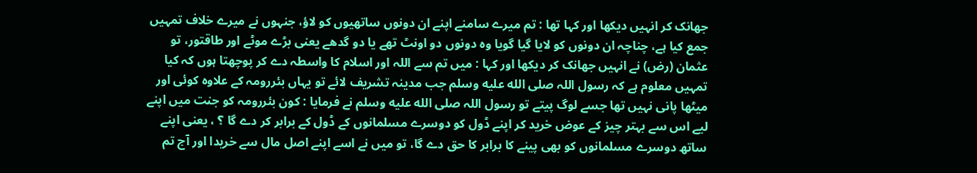جھانک کر انہیں دیکھا اور کہا تھا : تم میرے سامنے اپنے ان دونوں ساتھیوں کو لاؤ، جنہوں نے میرے خلاف تمہیں جمع کیا ہے، چناچہ ان دونوں کو لایا گیا گویا وہ دونوں دو اونٹ تھے یا دو گدھے یعنی بڑے موٹے اور طاقتور، تو عثمان (رض) نے انہیں جھانک کر دیکھا اور کہا : میں تم سے اللہ اور اسلام کا واسطہ دے کر پوچھتا ہوں کہ کیا تمہیں معلوم ہے کہ رسول اللہ صلى الله عليه وسلم جب مدینہ تشریف لائے تو یہاں بئررومہ کے علاوہ کوئی اور میٹھا پانی نہیں تھا جسے لوگ پیتے تو رسول اللہ صلى الله عليه وسلم نے فرمایا : کون بئررومہ کو جنت میں اپنے لیے اس سے بہتر چیز کے عوض خرید کر اپنے ڈول کو دوسرے مسلمانوں کے ڈول کے برابر کر دے گا ؟ ، یعنی اپنے ساتھ دوسرے مسلمانوں کو بھی پینے کا برابر کا حق دے گا، تو میں نے اسے اپنے اصل مال سے خریدا اور آج تم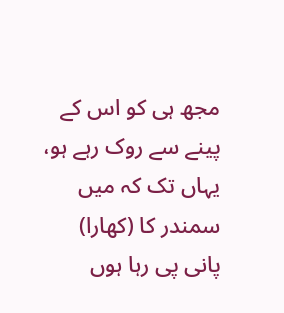مجھ ہی کو اس کے پینے سے روک رہے ہو، یہاں تک کہ میں سمندر کا (کھارا) پانی پی رہا ہوں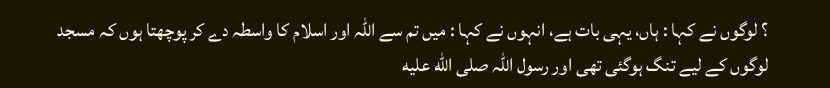؟ لوگوں نے کہا : ہاں، یہی بات ہے، انہوں نے کہا : میں تم سے اللہ اور اسلام کا واسطہ دے کر پوچھتا ہوں کہ مسجد لوگوں کے لیے تنگ ہوگئی تھی اور رسول اللہ صلى الله عليه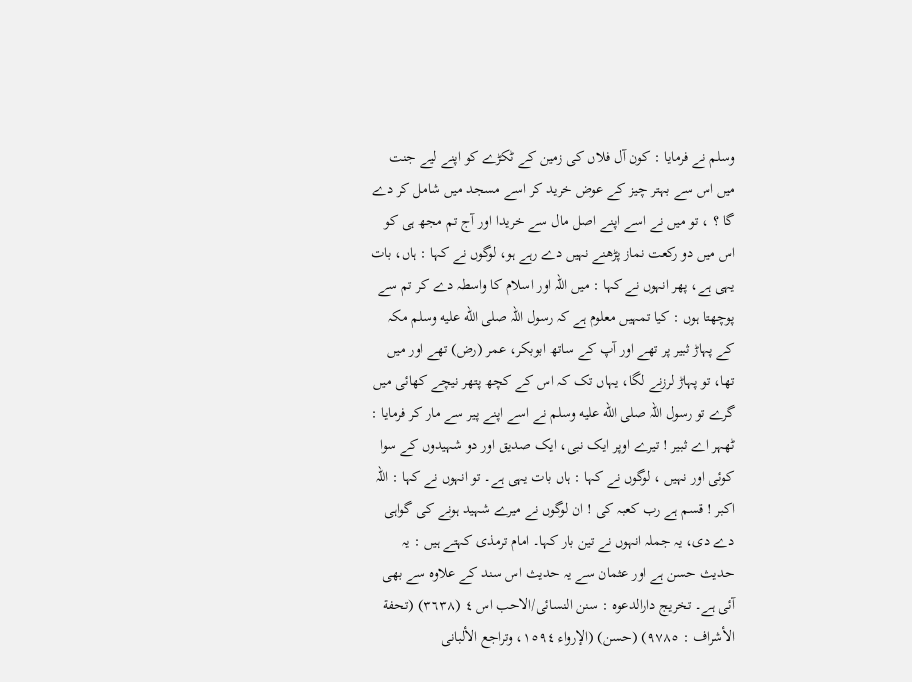وسلم نے فرمایا : کون آل فلاں کی زمین کے ٹکڑے کو اپنے لیے جنت میں اس سے بہتر چیز کے عوض خرید کر اسے مسجد میں شامل کر دے گا ؟ ، تو میں نے اسے اپنے اصل مال سے خریدا اور آج تم مجھ ہی کو اس میں دو رکعت نماز پڑھنے نہیں دے رہے ہو، لوگوں نے کہا : ہاں، بات یہی ہے، پھر انہوں نے کہا : میں اللہ اور اسلام کا واسطہ دے کر تم سے پوچھتا ہوں : کیا تمہیں معلوم ہے کہ رسول اللہ صلى الله عليه وسلم مکہ کے پہاڑ ثبیر پر تھے اور آپ کے ساتھ ابوبکر، عمر (رض) تھے اور میں تھا، تو پہاڑ لرزنے لگا، یہاں تک کہ اس کے کچھ پتھر نیچے کھائی میں گرے تو رسول اللہ صلى الله عليه وسلم نے اسے اپنے پیر سے مار کر فرمایا : ٹھہر اے ثبیر ! تیرے اوپر ایک نبی، ایک صدیق اور دو شہیدوں کے سوا کوئی اور نہیں ، لوگوں نے کہا : ہاں بات یہی ہے۔ تو انہوں نے کہا : اللہ اکبر ! قسم ہے رب کعبہ کی ! ان لوگوں نے میرے شہید ہونے کی گواہی دے دی، یہ جملہ انہوں نے تین بار کہا۔ امام ترمذی کہتے ہیں : یہ حدیث حسن ہے اور عثمان سے یہ حدیث اس سند کے علاوہ سے بھی آئی ہے۔ تخریج دارالدعوہ : سنن النسائی/الاحب اس ٤ (٣٦٣٨) (تحفة الأشراف : ٩٧٨٥) (حسن) (الإرواء ١٥٩٤، وتراجع الألبانی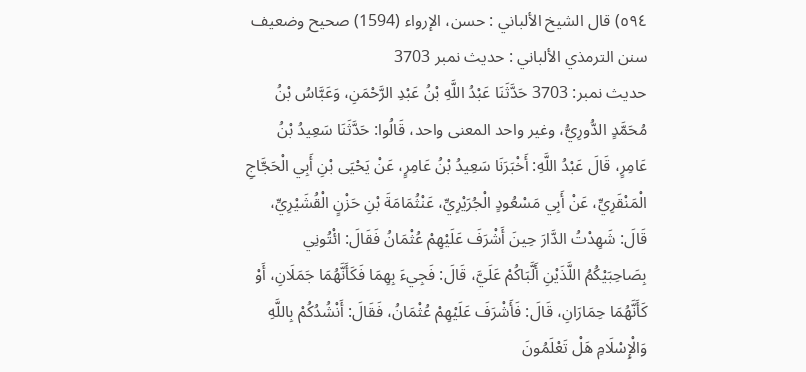٥٩٤) قال الشيخ الألباني : حسن، الإرواء (1594) صحيح وضعيف سنن الترمذي الألباني : حديث نمبر 3703
حدیث نمبر: 3703 حَدَّثَنَا عَبْدُ اللَّهِ بْنُ عَبْدِ الرَّحْمَنِ، وَعَبَّاسُ بْنُ مُحَمَّدٍ الدُّورِيُّ، وغير واحد المعنى واحد، قَالُوا: حَدَّثَنَا سَعِيدُ بْنُ عَامِرٍ، قَالَ عَبْدُ اللَّهِ: أَخْبَرَنَا سَعِيدُ بْنُ عَامِرٍ، عَنْ يَحْيَى بْنِ أَبِي الْحَجَّاجِ الْمَنْقَرِيِّ، عَنْ أَبِي مَسْعُودٍ الْجُرَيْرِيِّ، عَنْثُمَامَةَ بْنِ حَزْنٍ الْقُشَيْرِيِّ، قَالَ: شَهِدْتُ الدَّارَ حِينَ أَشْرَفَ عَلَيْهِمْ عُثْمَانُ فَقَالَ: ائْتُونِي بِصَاحِبَيْكُمُ اللَّذَيْنِ أَلَّبَاكُمْ عَلَيَّ، قَالَ: فَجِيءَ بِهِمَا فَكَأَنَّهُمَا جَمَلَانِ، أَوْ كَأَنَّهُمَا حِمَارَانِ، قَالَ: فَأَشْرَفَ عَلَيْهِمْ عُثْمَانُ، فَقَالَ: أَنْشُدُكُمْ بِاللَّهِ وَالْإِسْلَامِ هَلْ تَعْلَمُونَ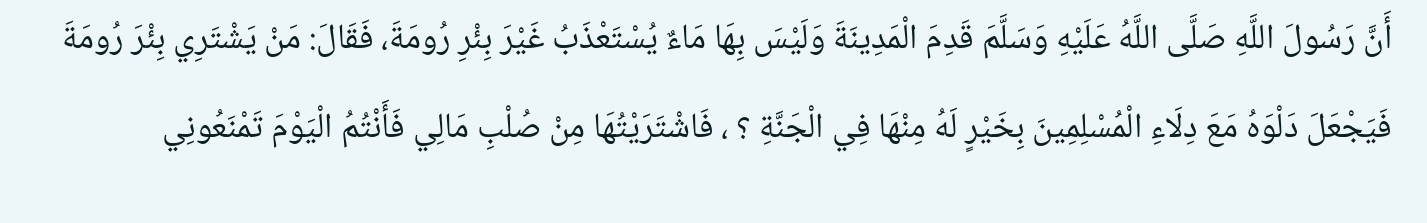أَنَّ رَسُولَ اللَّهِ صَلَّى اللَّهُ عَلَيْهِ وَسَلَّمَ قَدِمَ الْمَدِينَةَ وَلَيْسَ بِهَا مَاءٌ يُسْتَعْذَبُ غَيْرَ بِئْرِ رُومَةَ، فَقَالَ: مَنْ يَشْتَرِي بِئْرَ رُومَةَ فَيَجْعَلَ دَلْوَهُ مَعَ دِلَاءِ الْمُسْلِمِينَ بِخَيْرٍ لَهُ مِنْهَا فِي الْجَنَّةِ ؟ ، فَاشْتَرَيْتُهَا مِنْ صُلْبِ مَالِي فَأَنْتُمُ الْيَوْمَ تَمْنَعُونِي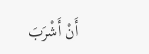أَنْ أَشْرَبَ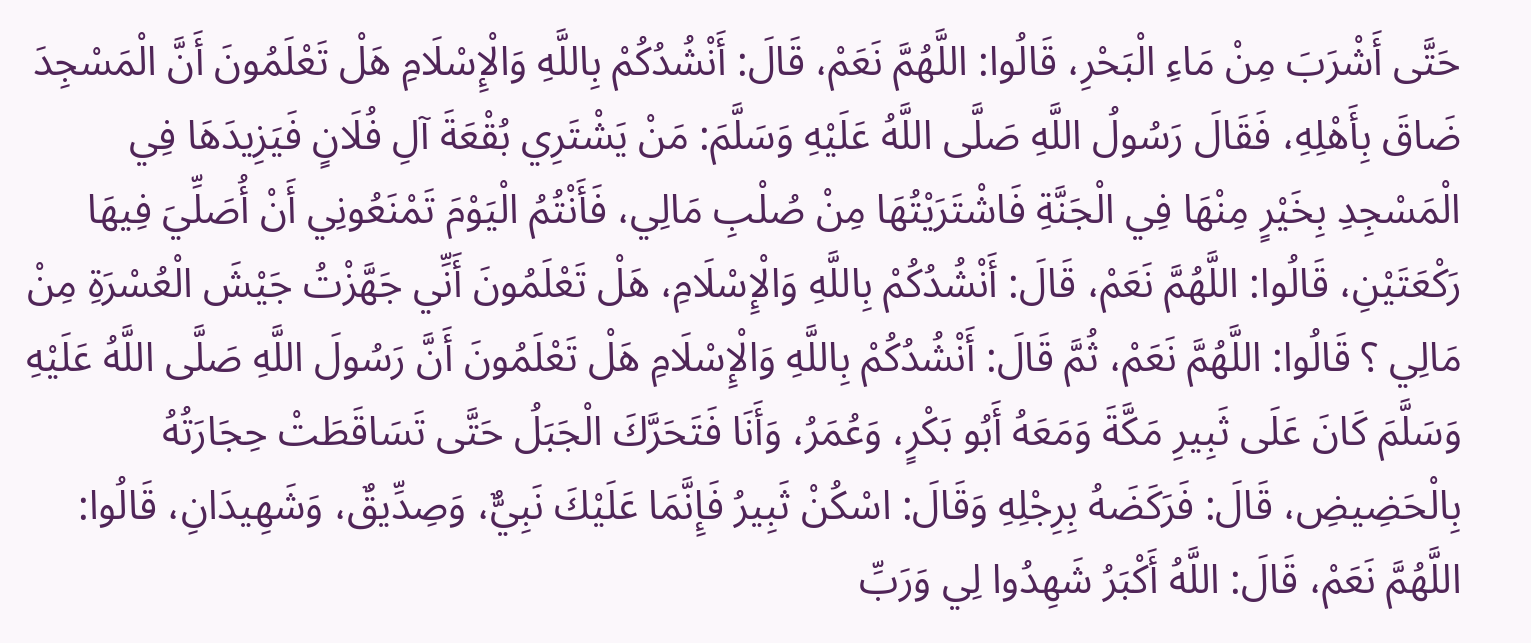حَتَّى أَشْرَبَ مِنْ مَاءِ الْبَحْرِ، قَالُوا: اللَّهُمَّ نَعَمْ، قَالَ: أَنْشُدُكُمْ بِاللَّهِ وَالْإِسْلَامِ هَلْ تَعْلَمُونَ أَنَّ الْمَسْجِدَ ضَاقَ بِأَهْلِهِ، فَقَالَ رَسُولُ اللَّهِ صَلَّى اللَّهُ عَلَيْهِ وَسَلَّمَ: مَنْ يَشْتَرِي بُقْعَةَ آلِ فُلَانٍ فَيَزِيدَهَا فِي الْمَسْجِدِ بِخَيْرٍ مِنْهَا فِي الْجَنَّةِ فَاشْتَرَيْتُهَا مِنْ صُلْبِ مَالِي، فَأَنْتُمُ الْيَوْمَ تَمْنَعُونِي أَنْ أُصَلِّيَ فِيهَا رَكْعَتَيْنِ، قَالُوا: اللَّهُمَّ نَعَمْ، قَالَ: أَنْشُدُكُمْ بِاللَّهِ وَالْإِسْلَامِ، هَلْ تَعْلَمُونَ أَنِّي جَهَّزْتُ جَيْشَ الْعُسْرَةِ مِنْ مَالِي ؟ قَالُوا: اللَّهُمَّ نَعَمْ، ثُمَّ قَالَ: أَنْشُدُكُمْ بِاللَّهِ وَالْإِسْلَامِ هَلْ تَعْلَمُونَ أَنَّ رَسُولَ اللَّهِ صَلَّى اللَّهُ عَلَيْهِ وَسَلَّمَ كَانَ عَلَى ثَبِيرِ مَكَّةَ وَمَعَهُ أَبُو بَكْرٍ، وَعُمَرُ، وَأَنَا فَتَحَرَّكَ الْجَبَلُ حَتَّى تَسَاقَطَتْ حِجَارَتُهُ بِالْحَضِيضِ، قَالَ: فَرَكَضَهُ بِرِجْلِهِ وَقَالَ: اسْكُنْ ثَبِيرُ فَإِنَّمَا عَلَيْكَ نَبِيٌّ، وَصِدِّيقٌ، وَشَهِيدَانِ، قَالُوا: اللَّهُمَّ نَعَمْ، قَالَ: اللَّهُ أَكْبَرُ شَهِدُوا لِي وَرَبِّ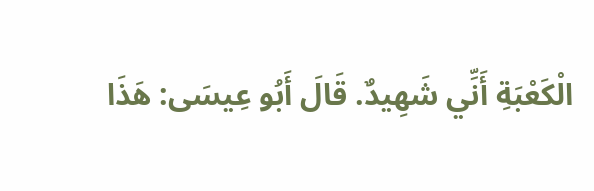الْكَعْبَةِ أَنِّي شَهِيدٌ. قَالَ أَبُو عِيسَى: هَذَا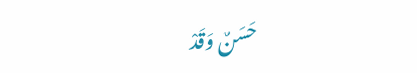حَسَنٌ وَقَدْ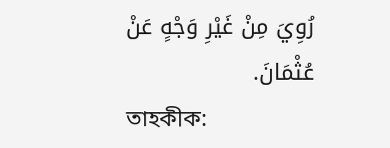رُوِيَ مِنْ غَيْرِ وَجْهٍ عَنْ عُثْمَانَ.
তাহকীক: